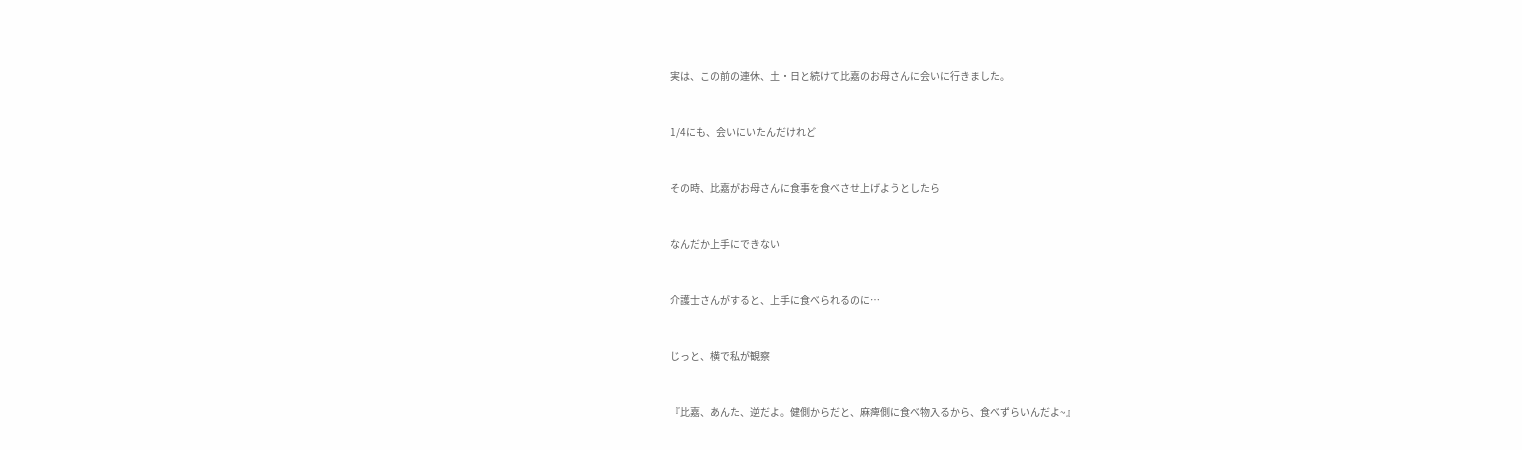実は、この前の連休、土・日と続けて比嘉のお母さんに会いに行きました。



1/4にも、会いにいたんだけれど



その時、比嘉がお母さんに食事を食べさせ上げようとしたら



なんだか上手にできない



介護士さんがすると、上手に食べられるのに…



じっと、横で私が観察



『比嘉、あんた、逆だよ。健側からだと、麻痺側に食べ物入るから、食べずらいんだよ~』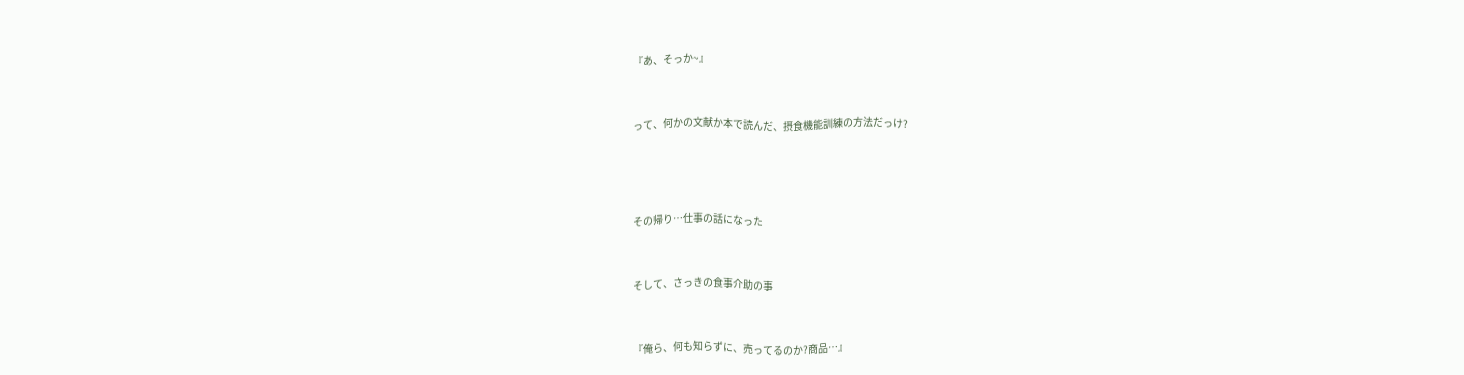『あ、そっか~』



って、何かの文献か本で読んだ、摂食機能訓練の方法だっけ?





その帰り…仕事の話になった



そして、さっきの食事介助の事



『俺ら、何も知らずに、売ってるのか?商品…』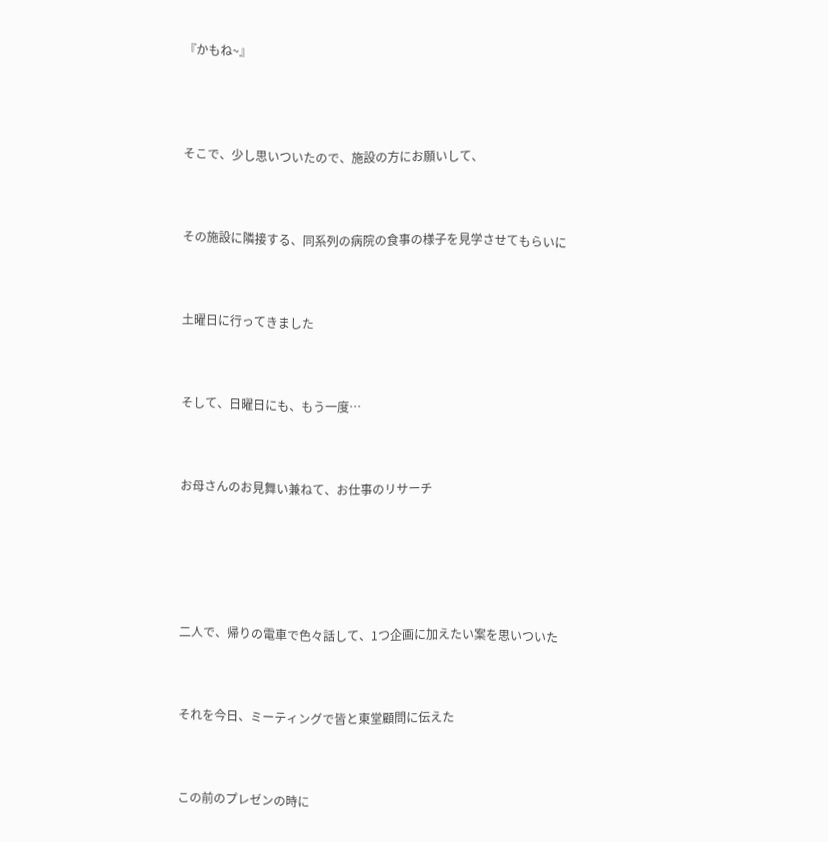『かもね~』




そこで、少し思いついたので、施設の方にお願いして、



その施設に隣接する、同系列の病院の食事の様子を見学させてもらいに



土曜日に行ってきました



そして、日曜日にも、もう一度…



お母さんのお見舞い兼ねて、お仕事のリサーチ






二人で、帰りの電車で色々話して、1つ企画に加えたい案を思いついた



それを今日、ミーティングで皆と東堂顧問に伝えた



この前のプレゼンの時に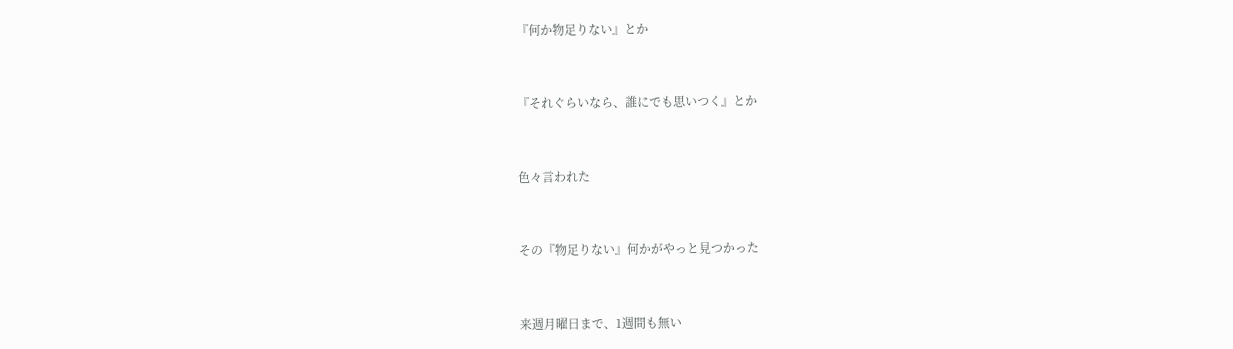『何か物足りない』とか



『それぐらいなら、誰にでも思いつく』とか



色々言われた



その『物足りない』何かがやっと見つかった



来週月曜日まで、1週間も無い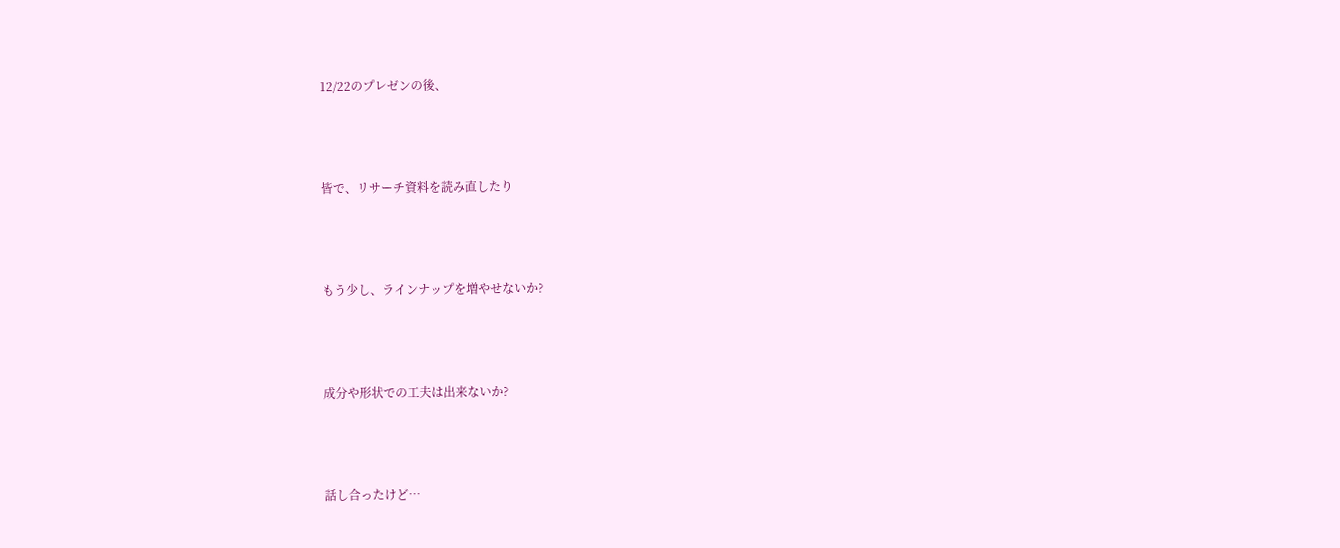12/22のプレゼンの後、



皆で、リサーチ資料を読み直したり



もう少し、ラインナップを増やせないか?



成分や形状での工夫は出来ないか?



話し合ったけど…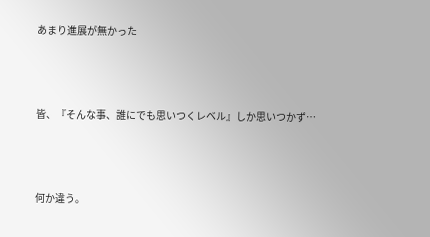あまり進展が無かった



皆、『そんな事、誰にでも思いつくレベル』しか思いつかず…



何か違う。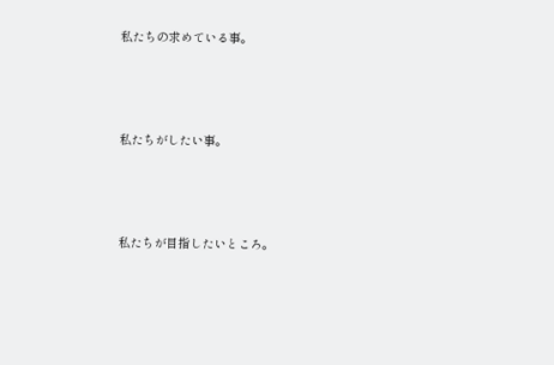私たちの求めている事。



私たちがしたい事。



私たちが目指したいところ。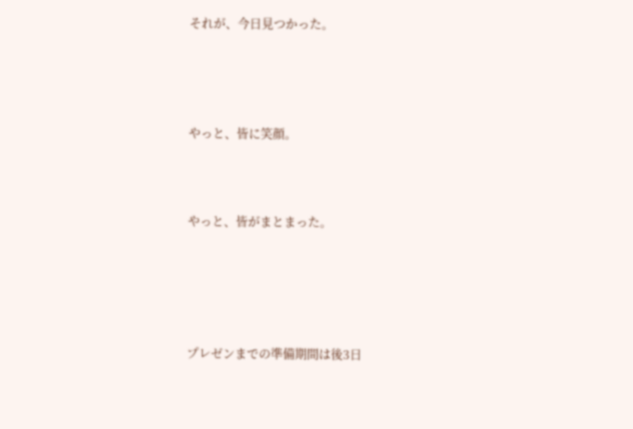それが、今日見つかった。




やっと、皆に笑顔。



やっと、皆がまとまった。





プレゼンまでの準備期間は後3日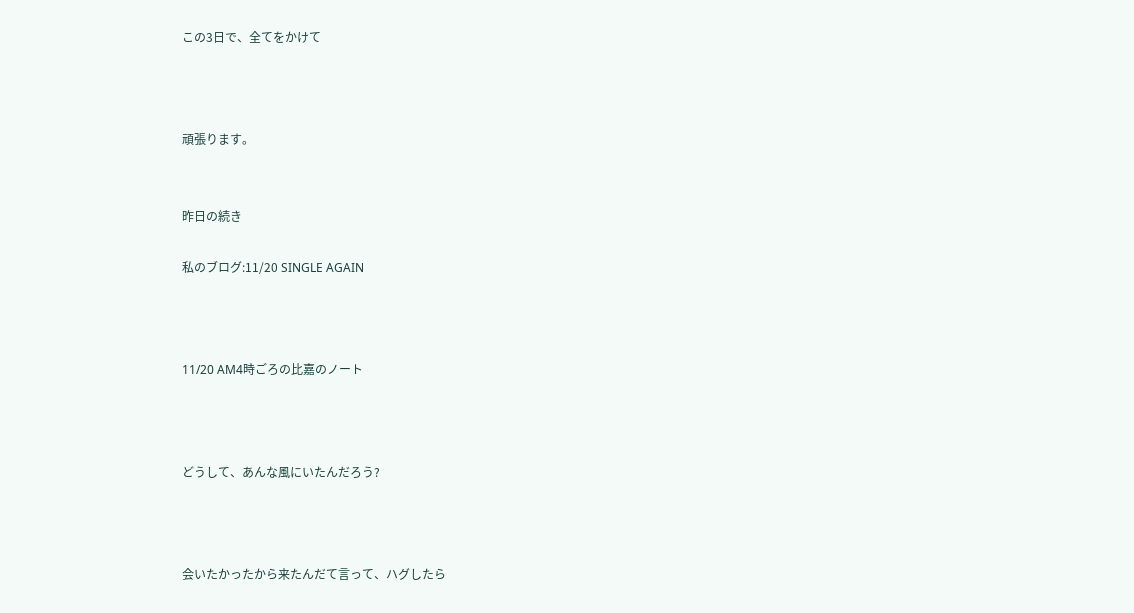この3日で、全てをかけて



頑張ります。


昨日の続き

私のブログ:11/20 SINGLE AGAIN



11/20 AM4時ごろの比嘉のノート



どうして、あんな風にいたんだろう?



会いたかったから来たんだて言って、ハグしたら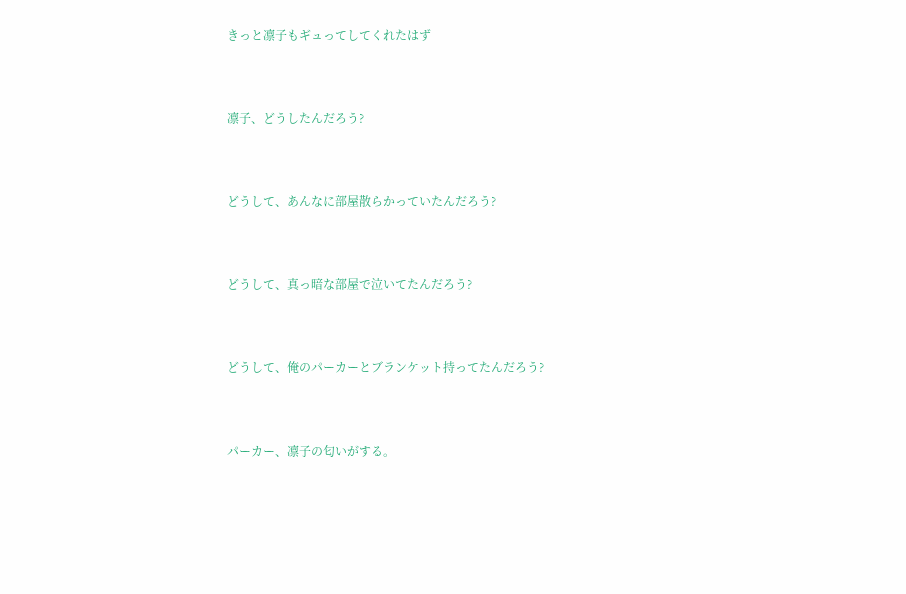きっと凛子もギュってしてくれたはず



凛子、どうしたんだろう?



どうして、あんなに部屋散らかっていたんだろう?



どうして、真っ暗な部屋で泣いてたんだろう?



どうして、俺のパーカーとブランケット持ってたんだろう?



パーカー、凛子の匂いがする。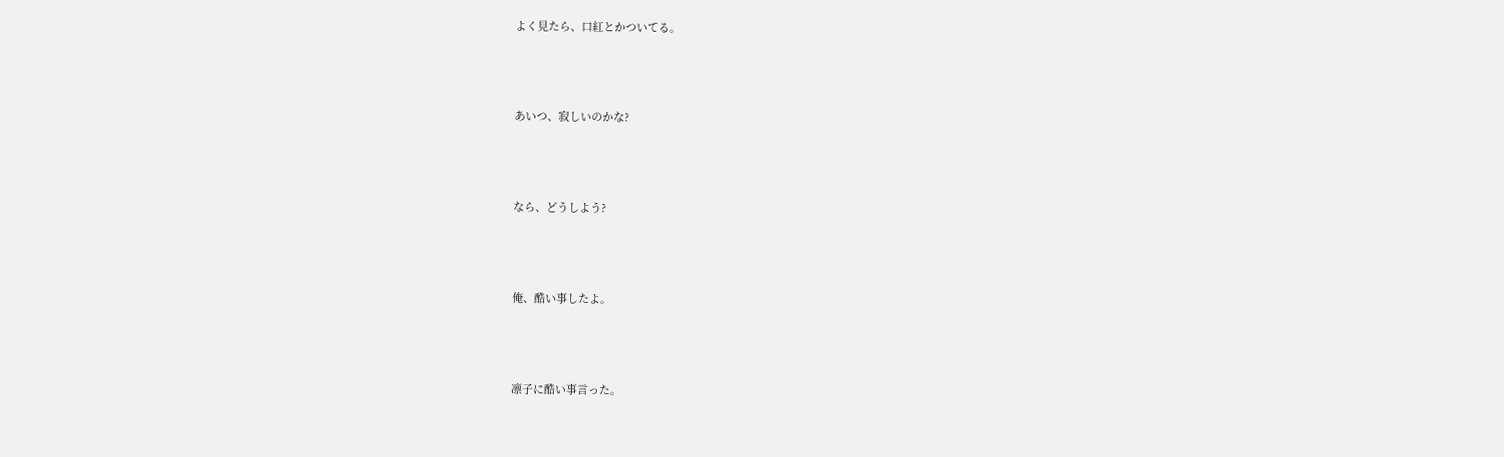よく見たら、口紅とかついてる。



あいつ、寂しいのかな?



なら、どうしよう?



俺、酷い事したよ。



凛子に酷い事言った。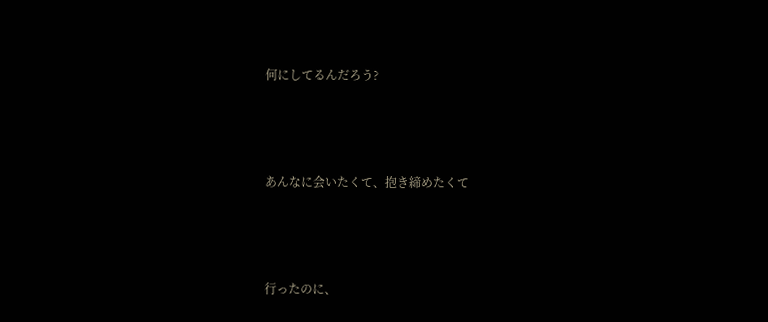何にしてるんだろう?



あんなに会いたくて、抱き締めたくて



行ったのに、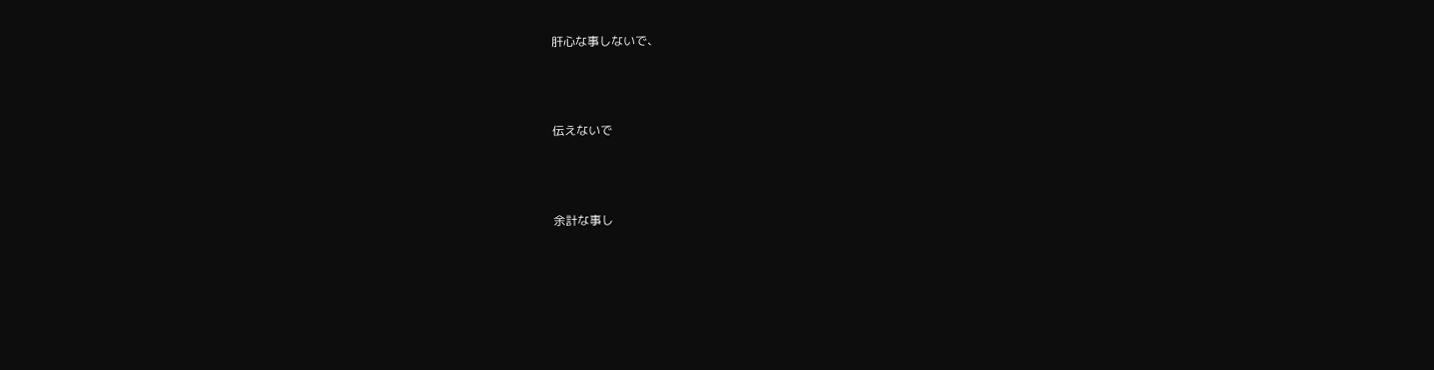肝心な事しないで、



伝えないで



余計な事し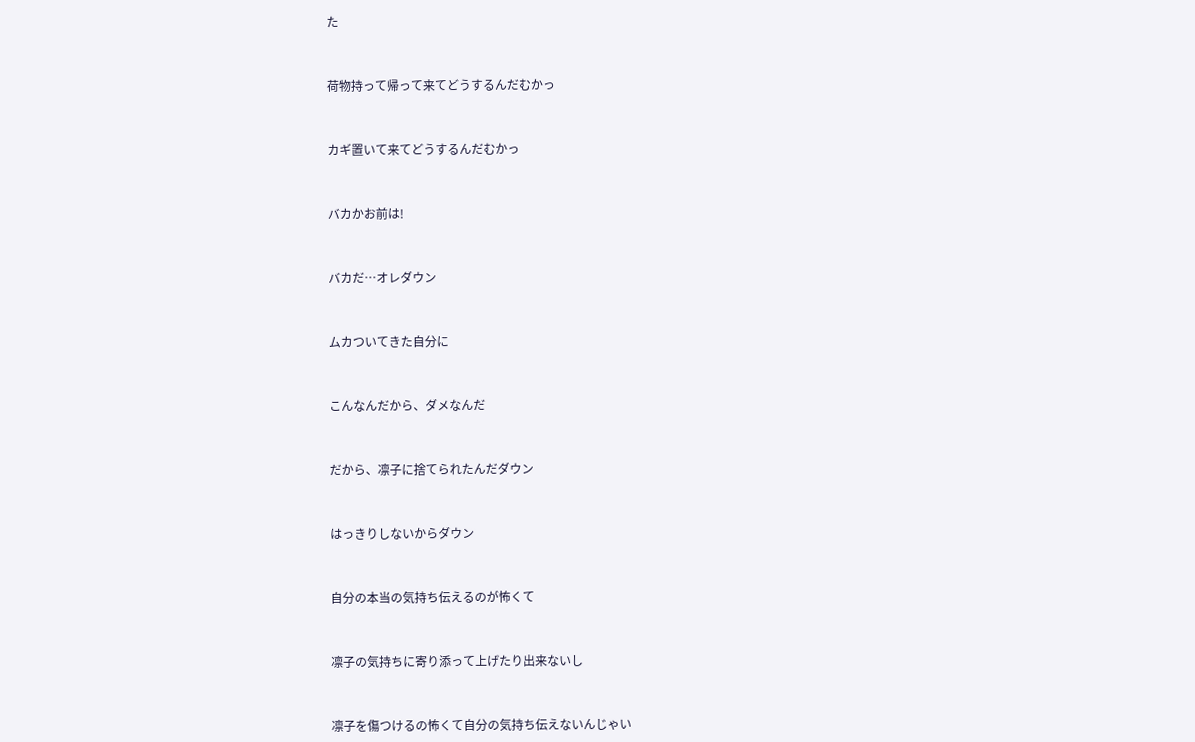た



荷物持って帰って来てどうするんだむかっ



カギ置いて来てどうするんだむかっ



バカかお前は!



バカだ…オレダウン



ムカついてきた自分に



こんなんだから、ダメなんだ



だから、凛子に捨てられたんだダウン



はっきりしないからダウン



自分の本当の気持ち伝えるのが怖くて



凛子の気持ちに寄り添って上げたり出来ないし



凛子を傷つけるの怖くて自分の気持ち伝えないんじゃい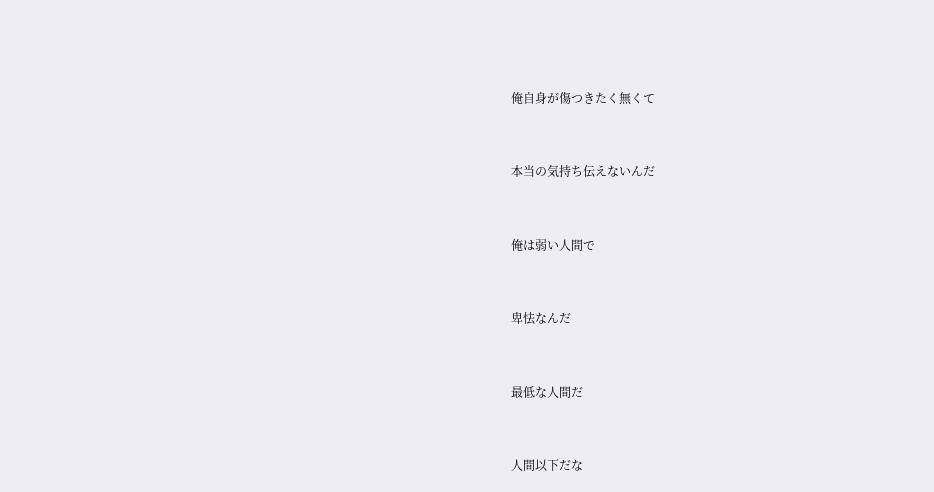俺自身が傷つきたく無くて



本当の気持ち伝えないんだ



俺は弱い人間で



卑怯なんだ



最低な人間だ



人間以下だな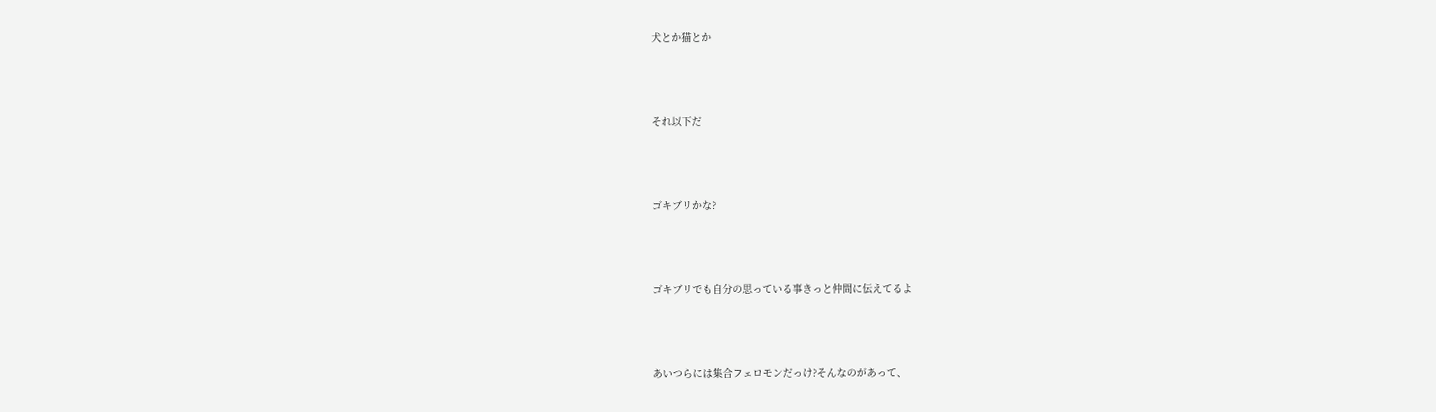犬とか猫とか



それ以下だ



ゴキブリかな?



ゴキブリでも自分の思っている事きっと仲間に伝えてるよ



あいつらには集合フェロモンだっけ?そんなのがあって、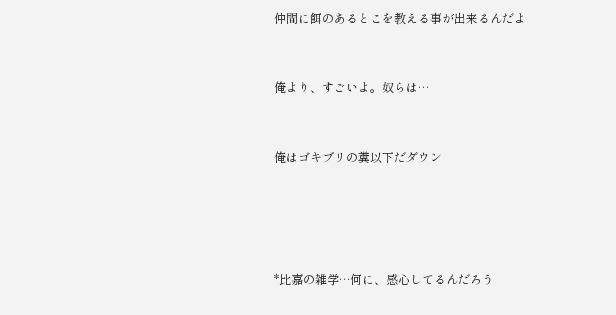仲間に餌のあるとこを教える事が出来るんだよ



俺より、すごいよ。奴らは…



俺はゴキブリの糞以下だダウン






*比嘉の雑学…何に、感心してるんだろう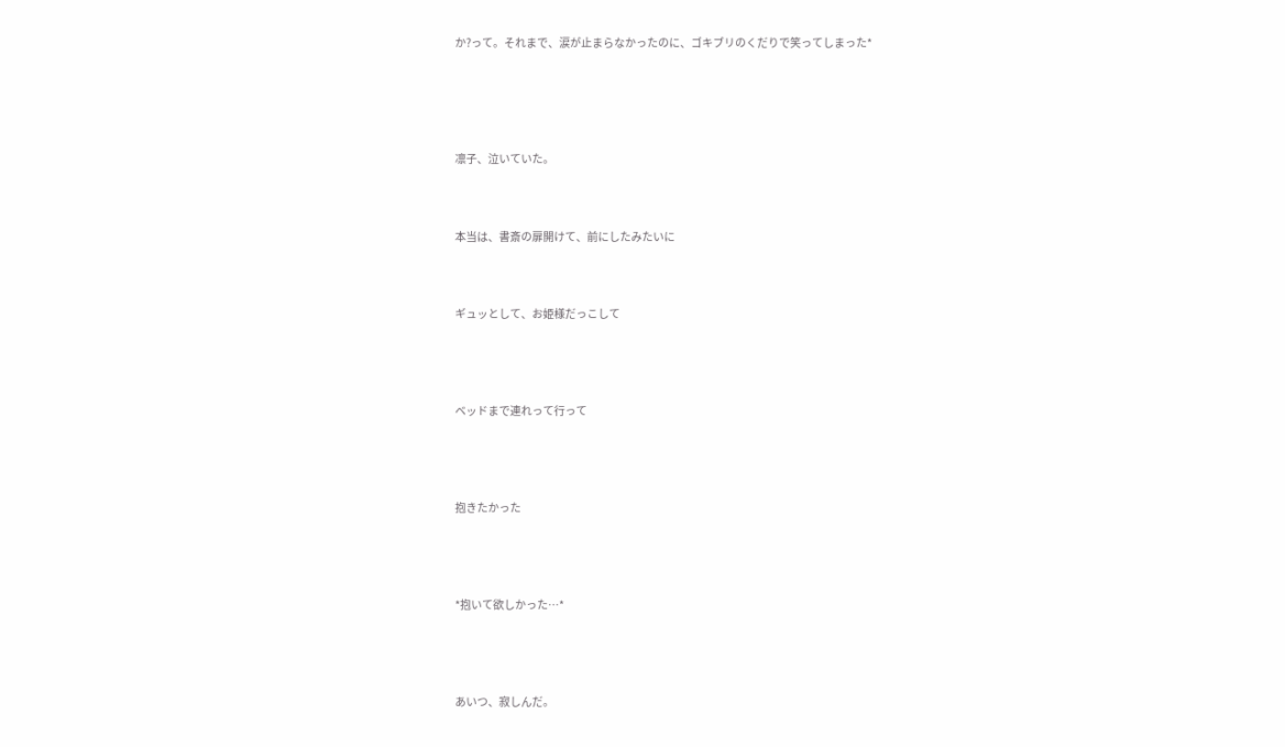か?って。それまで、涙が止まらなかったのに、ゴキブリのくだりで笑ってしまった*





凛子、泣いていた。



本当は、書斎の扉開けて、前にしたみたいに



ギュッとして、お姫様だっこして




ベッドまで連れって行って




抱きたかった




*抱いて欲しかった…*




あいつ、寂しんだ。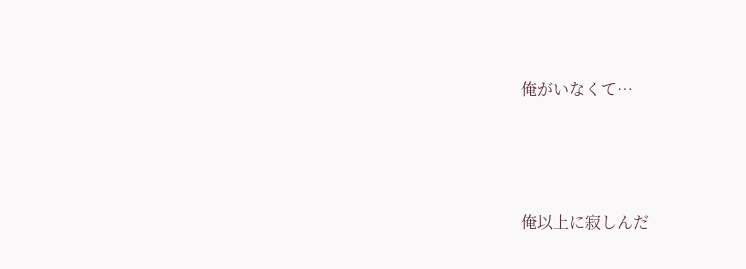俺がいなくて…



俺以上に寂しんだ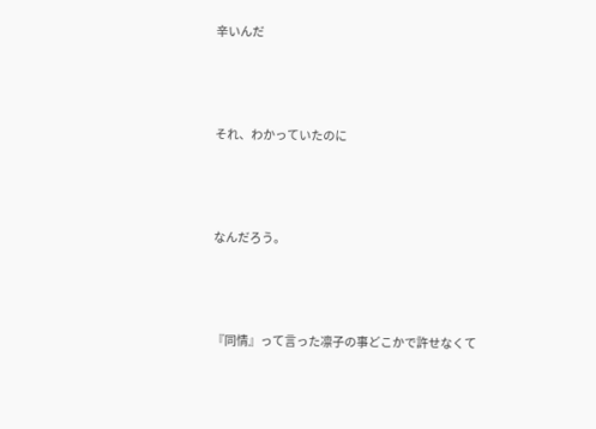辛いんだ



それ、わかっていたのに



なんだろう。



『同情』って言った凛子の事どこかで許せなくて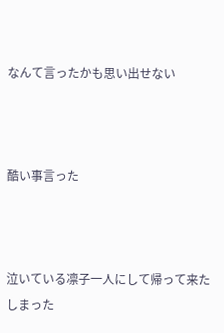なんて言ったかも思い出せない



酷い事言った



泣いている凛子一人にして帰って来たしまった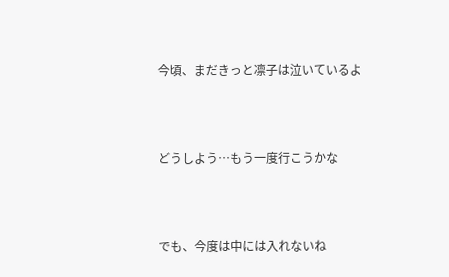今頃、まだきっと凛子は泣いているよ



どうしよう…もう一度行こうかな



でも、今度は中には入れないね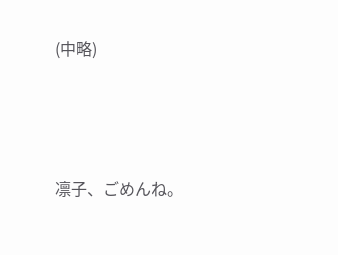(中略)




凛子、ごめんね。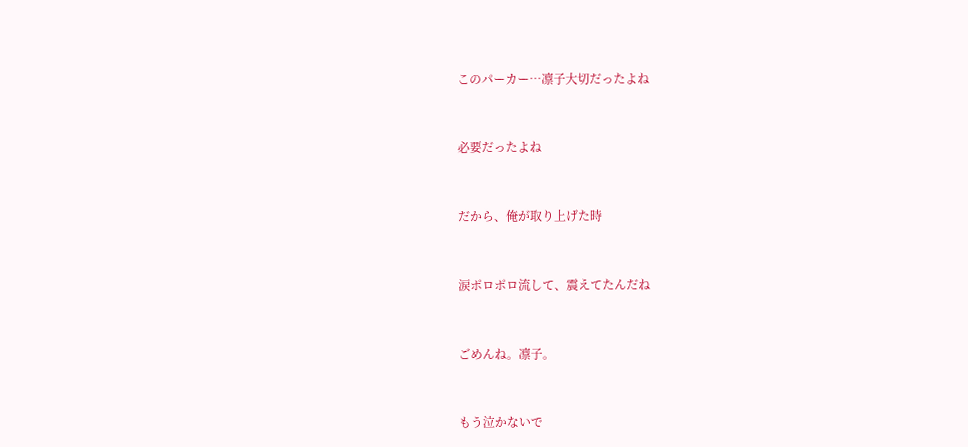このパーカー…凛子大切だったよね



必要だったよね



だから、俺が取り上げた時



涙ポロポロ流して、震えてたんだね



ごめんね。凛子。



もう泣かないで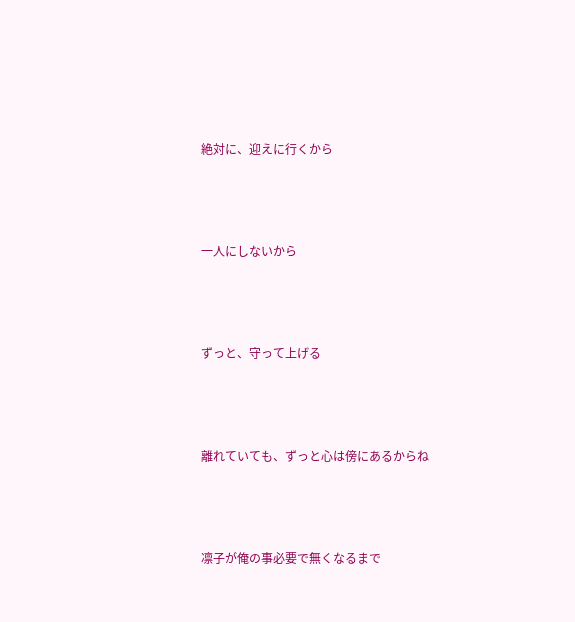絶対に、迎えに行くから



一人にしないから



ずっと、守って上げる



離れていても、ずっと心は傍にあるからね



凛子が俺の事必要で無くなるまで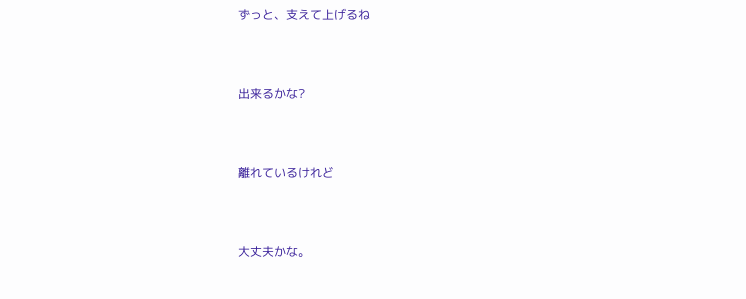ずっと、支えて上げるね



出来るかな?



離れているけれど



大丈夫かな。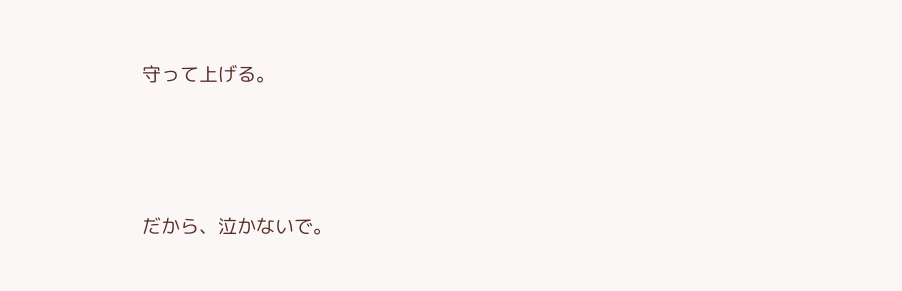守って上げる。



だから、泣かないで。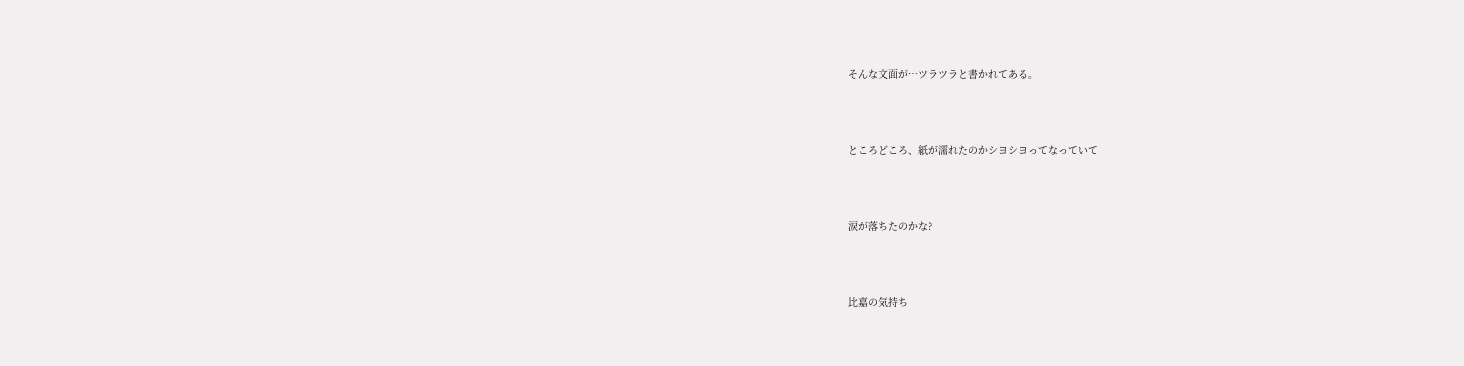そんな文面が…ツラツラと書かれてある。



ところどころ、紙が濡れたのかシヨシヨってなっていて



涙が落ちたのかな?



比嘉の気持ち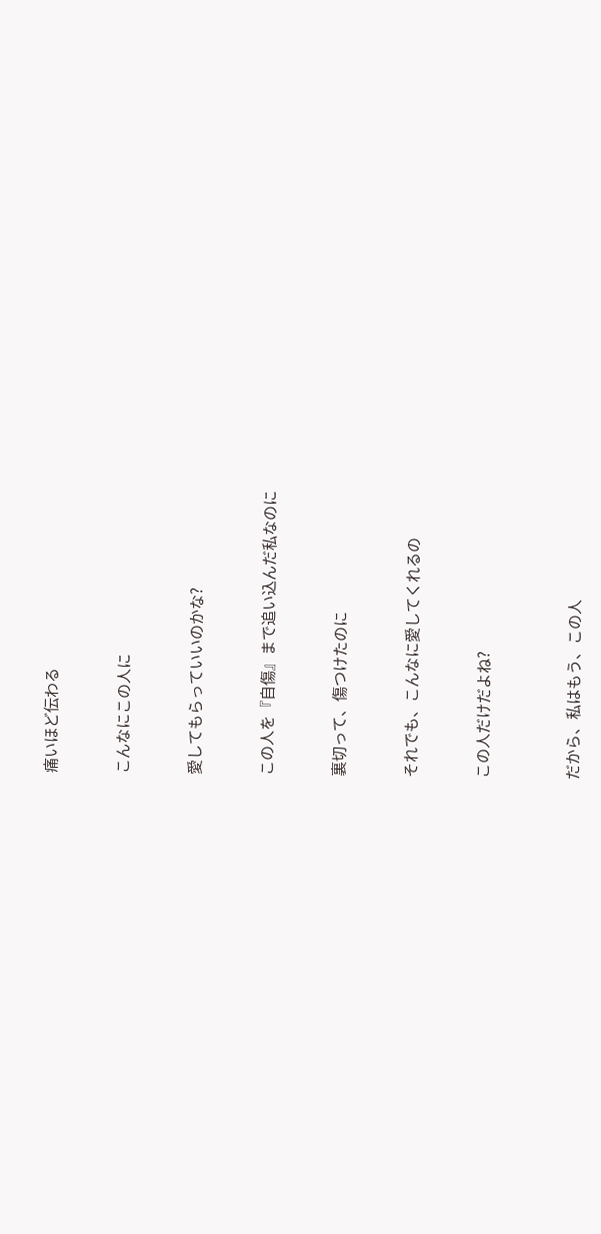痛いほど伝わる



こんなにこの人に



愛してもらっていいのかな?



この人を『自傷』まで追い込んだ私なのに



裏切って、傷つけたのに



それでも、こんなに愛してくれるの



この人だけだよね?




だから、私はもう、この人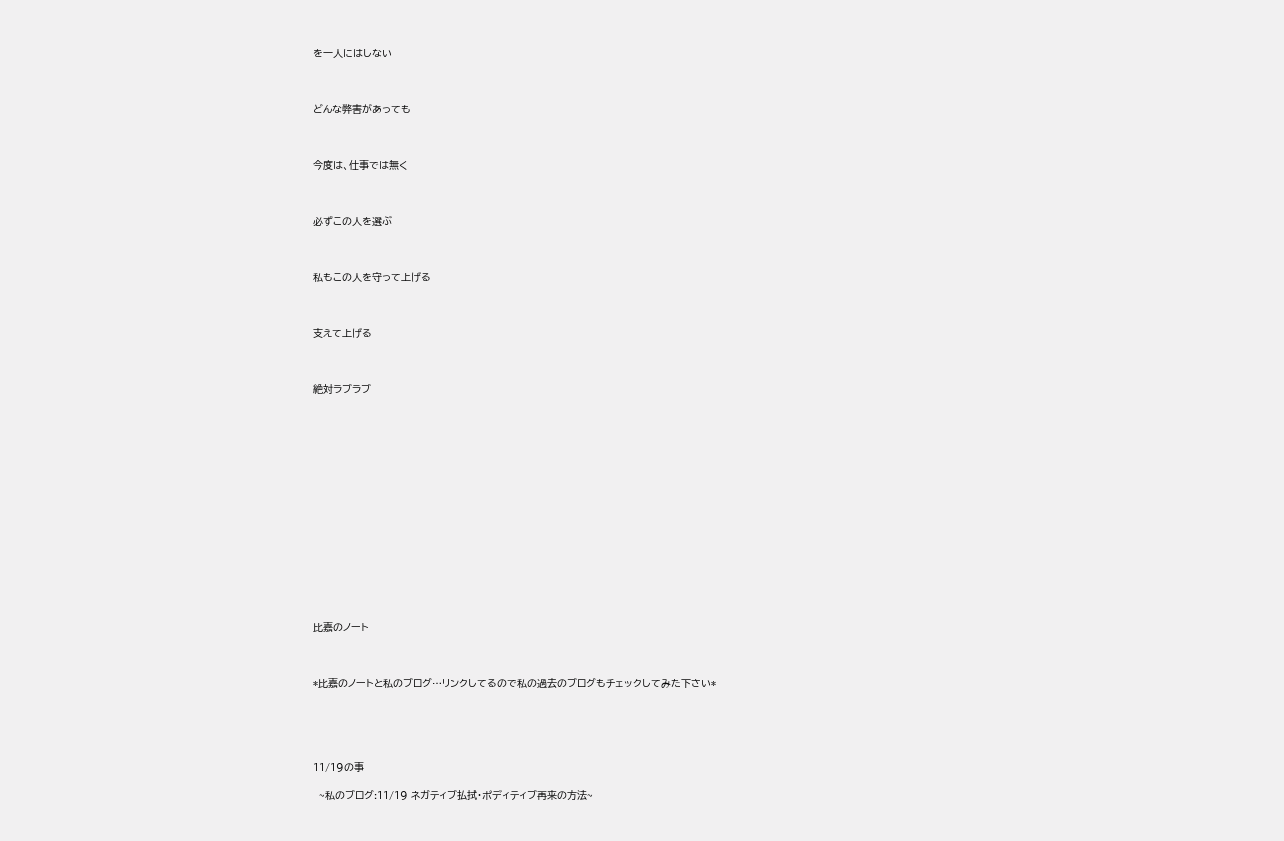を一人にはしない



どんな弊害があっても



今度は、仕事では無く



必ずこの人を選ぶ



私もこの人を守って上げる



支えて上げる



絶対ラブラブ
















比嘉のノート



*比嘉のノートと私のブログ…リンクしてるので私の過去のブログもチェックしてみた下さい*





11/19の事

  ~私のブログ:11/19 ネガティブ払拭・ポディティブ再来の方法~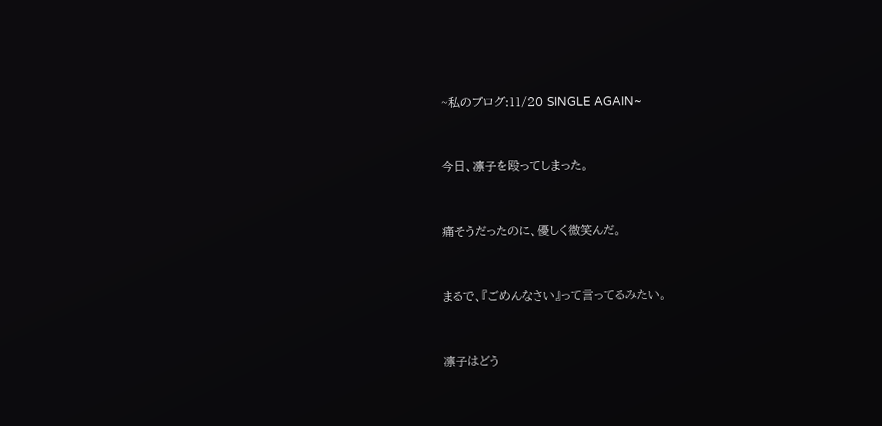~私のブログ:11/20 SINGLE AGAIN~



今日、凛子を殴ってしまった。



痛そうだったのに、優しく微笑んだ。



まるで、『ごめんなさい』って言ってるみたい。



凛子はどう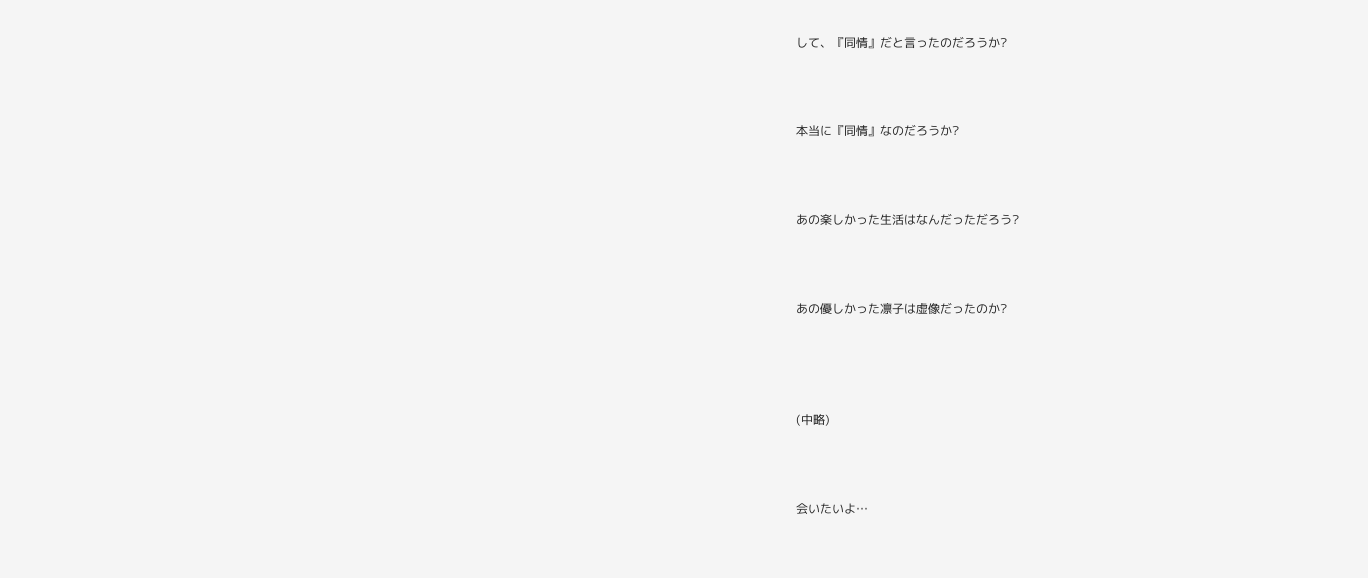して、『同情』だと言ったのだろうか?



本当に『同情』なのだろうか?



あの楽しかった生活はなんだっただろう?



あの優しかった凛子は虚像だったのか?




(中略)



会いたいよ…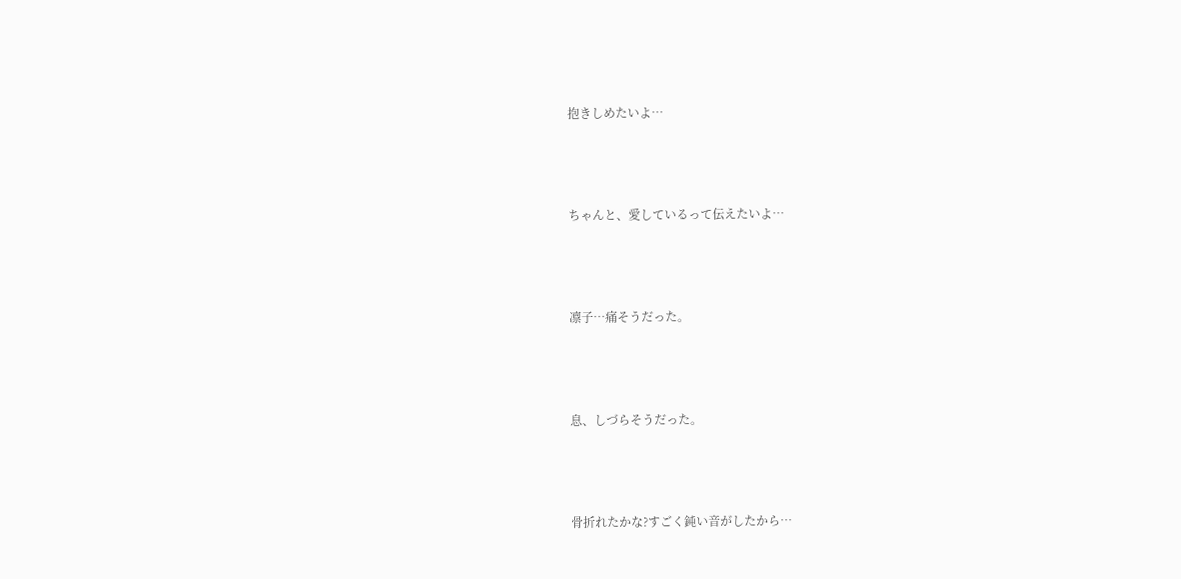抱きしめたいよ…



ちゃんと、愛しているって伝えたいよ…



凛子…痛そうだった。



息、しづらそうだった。



骨折れたかな?すごく鈍い音がしたから…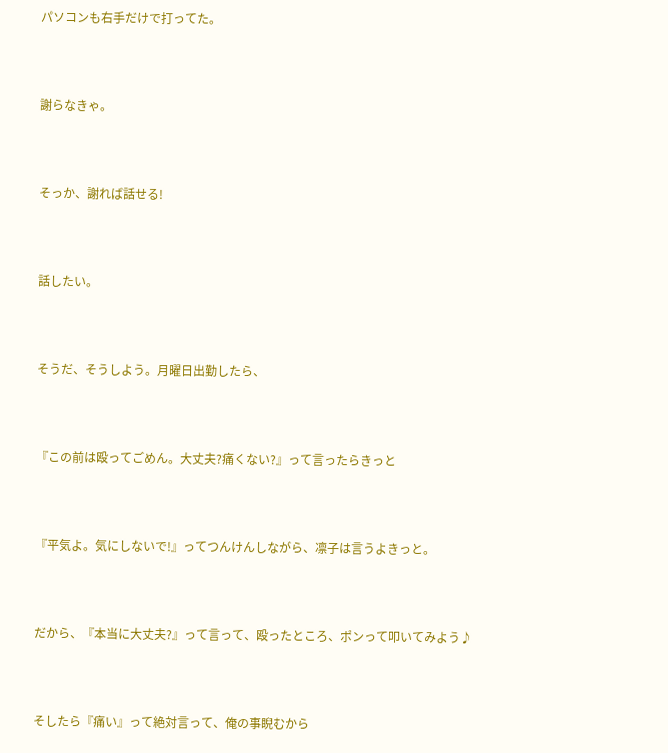パソコンも右手だけで打ってた。



謝らなきゃ。



そっか、謝れば話せる!



話したい。



そうだ、そうしよう。月曜日出勤したら、



『この前は殴ってごめん。大丈夫?痛くない?』って言ったらきっと



『平気よ。気にしないで!』ってつんけんしながら、凛子は言うよきっと。



だから、『本当に大丈夫?』って言って、殴ったところ、ポンって叩いてみよう♪



そしたら『痛い』って絶対言って、俺の事睨むから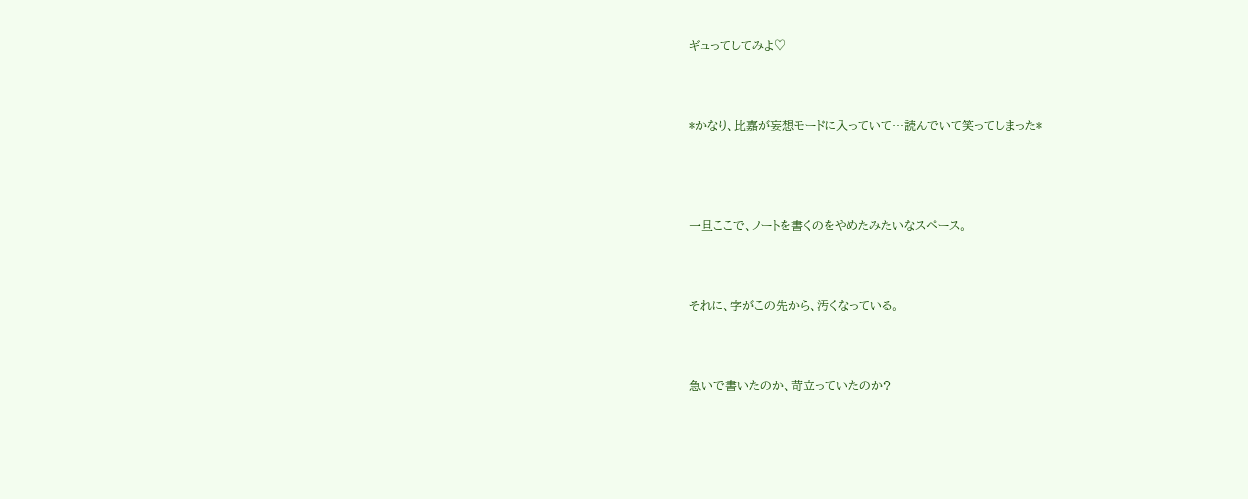ギュってしてみよ♡



*かなり、比嘉が妄想モードに入っていて…読んでいて笑ってしまった*




一旦ここで、ノートを書くのをやめたみたいなスペース。



それに、字がこの先から、汚くなっている。



急いで書いたのか、苛立っていたのか?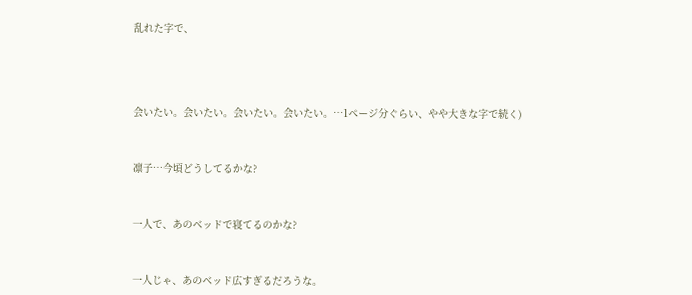乱れた字で、





会いたい。会いたい。会いたい。会いたい。…1ページ分ぐらい、やや大きな字で続く)



凛子…今頃どうしてるかな?



一人で、あのベッドで寝てるのかな?



一人じゃ、あのベッド広すぎるだろうな。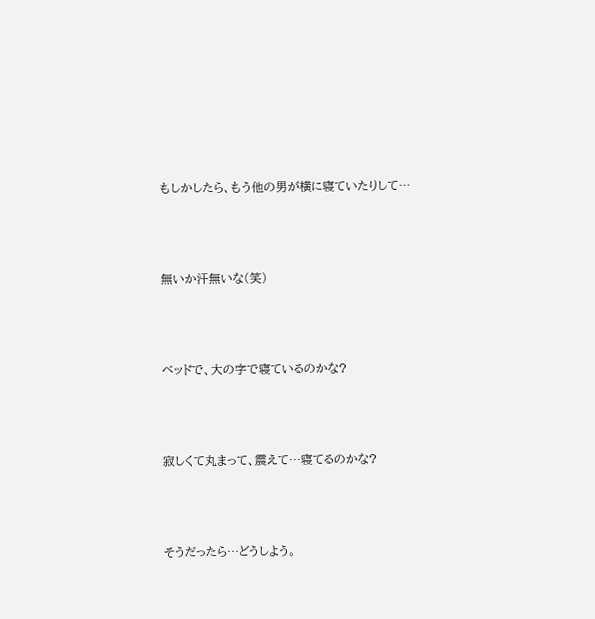もしかしたら、もう他の男が横に寝ていたりして…



無いか汗無いな(笑)



ベッドで、大の字で寝ているのかな?



寂しくて丸まって、震えて…寝てるのかな?



そうだったら…どうしよう。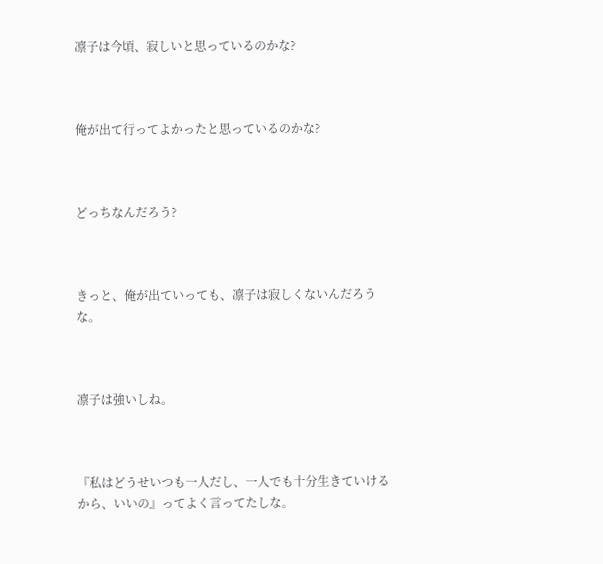凛子は今頃、寂しいと思っているのかな?



俺が出て行ってよかったと思っているのかな?



どっちなんだろう?



きっと、俺が出ていっても、凛子は寂しくないんだろうな。



凛子は強いしね。



『私はどうせいつも一人だし、一人でも十分生きていけるから、いいの』ってよく言ってたしな。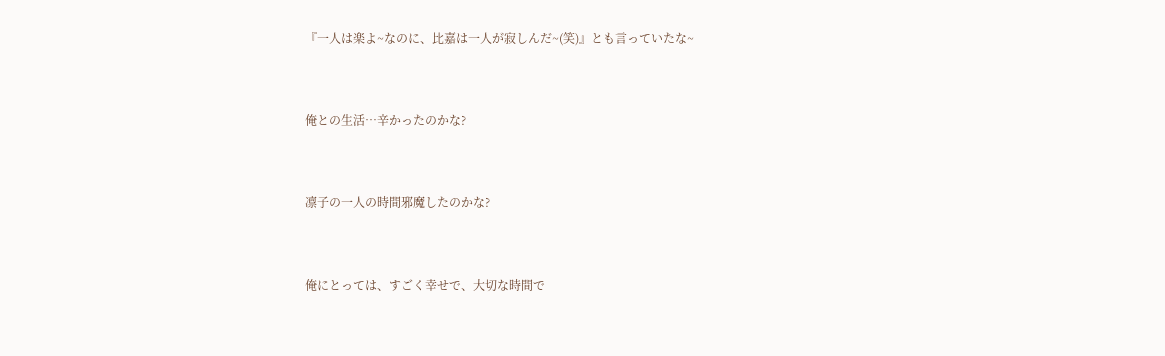『一人は楽よ~なのに、比嘉は一人が寂しんだ~(笑)』とも言っていたな~



俺との生活…辛かったのかな?



凛子の一人の時間邪魔したのかな?



俺にとっては、すごく幸せで、大切な時間で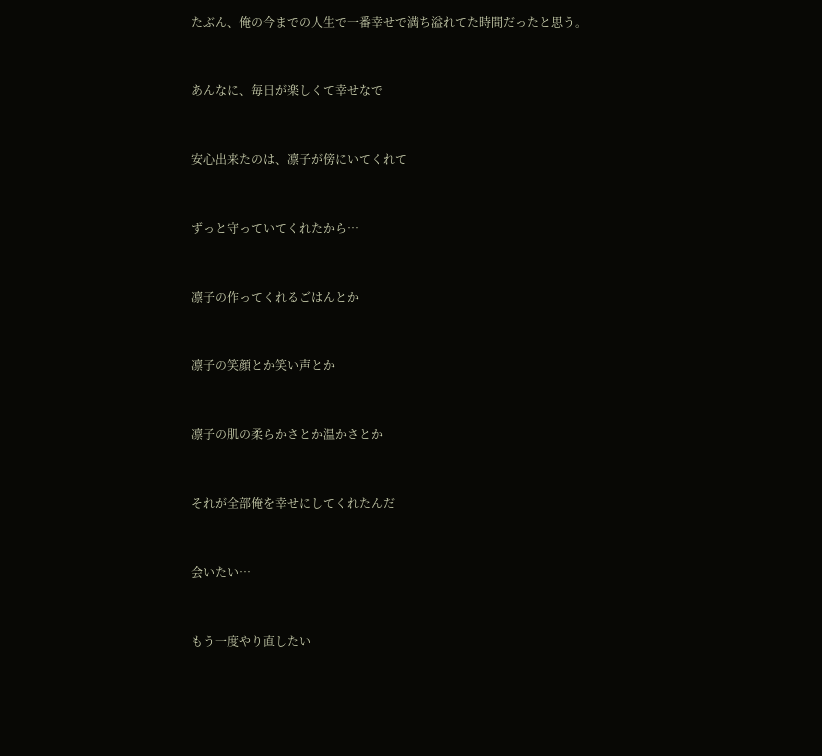たぶん、俺の今までの人生で一番幸せで満ち溢れてた時間だったと思う。



あんなに、毎日が楽しくて幸せなで



安心出来たのは、凛子が傍にいてくれて



ずっと守っていてくれたから…



凛子の作ってくれるごはんとか



凛子の笑顔とか笑い声とか



凛子の肌の柔らかさとか温かさとか



それが全部俺を幸せにしてくれたんだ



会いたい…



もう一度やり直したい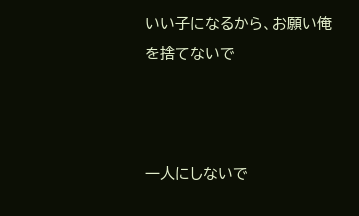いい子になるから、お願い俺を捨てないで



一人にしないで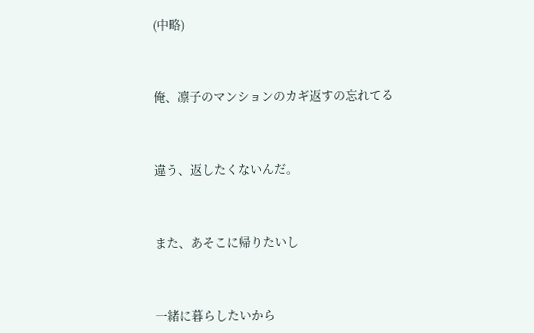(中略)



俺、凛子のマンションのカギ返すの忘れてる



違う、返したくないんだ。



また、あそこに帰りたいし



一緒に暮らしたいから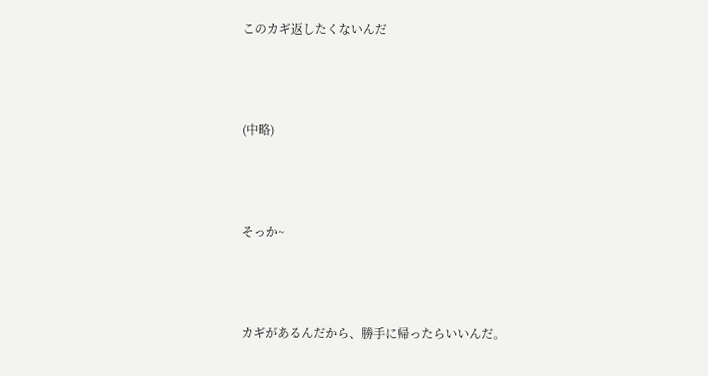このカギ返したくないんだ



(中略)



そっか~



カギがあるんだから、勝手に帰ったらいいんだ。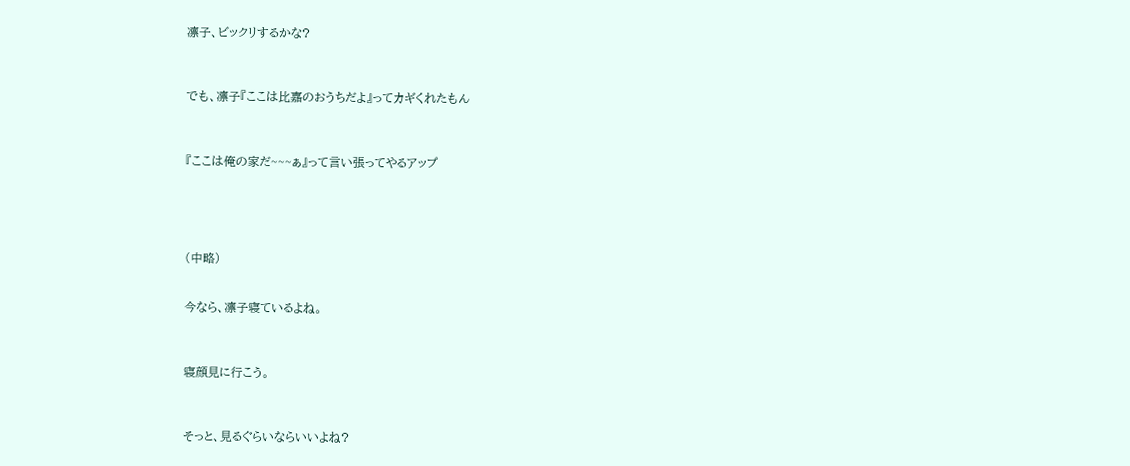凛子、ビックリするかな?



でも、凛子『ここは比嘉のおうちだよ』ってカギくれたもん



『ここは俺の家だ~~~ぁ』って言い張ってやるアップ





(中略)


今なら、凛子寝ているよね。



寝顔見に行こう。



そっと、見るぐらいならいいよね?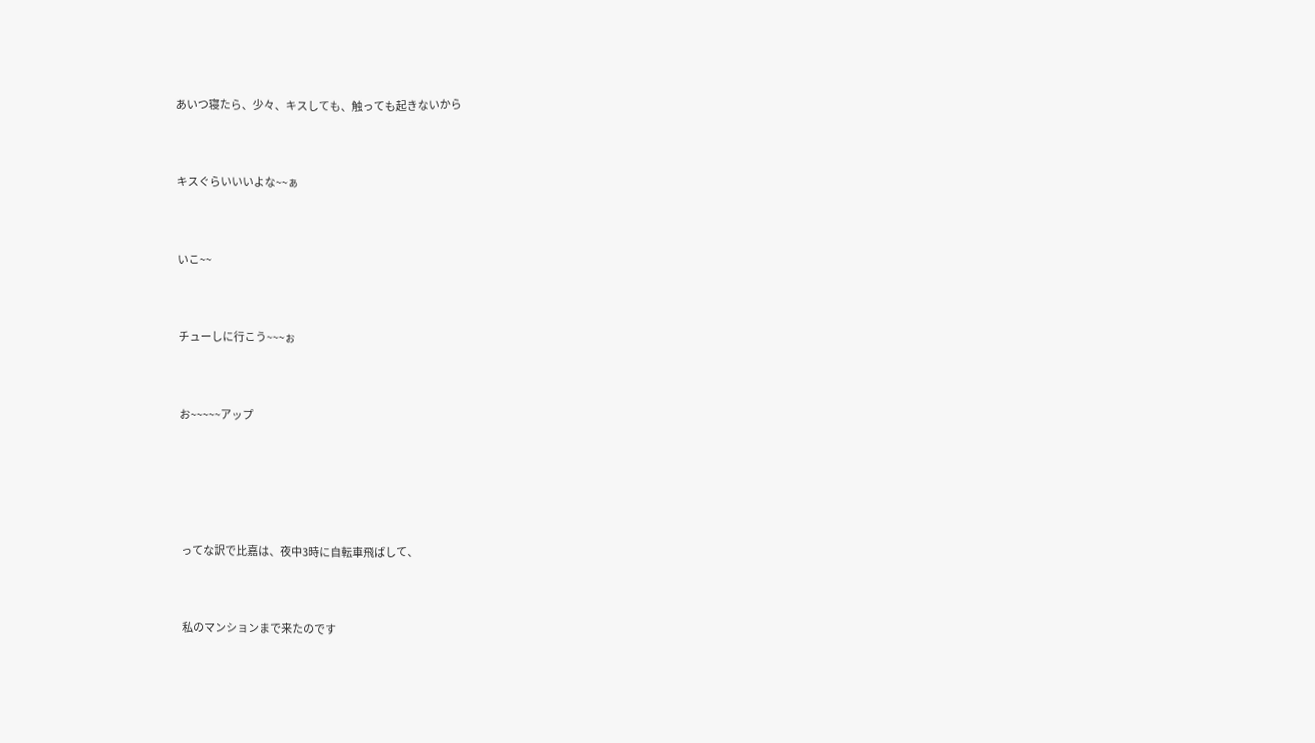あいつ寝たら、少々、キスしても、触っても起きないから



キスぐらいいいよな~~ぁ



いこ~~



チューしに行こう~~~ぉ



お~~~~~アップ






ってな訳で比嘉は、夜中3時に自転車飛ばして、



私のマンションまで来たのです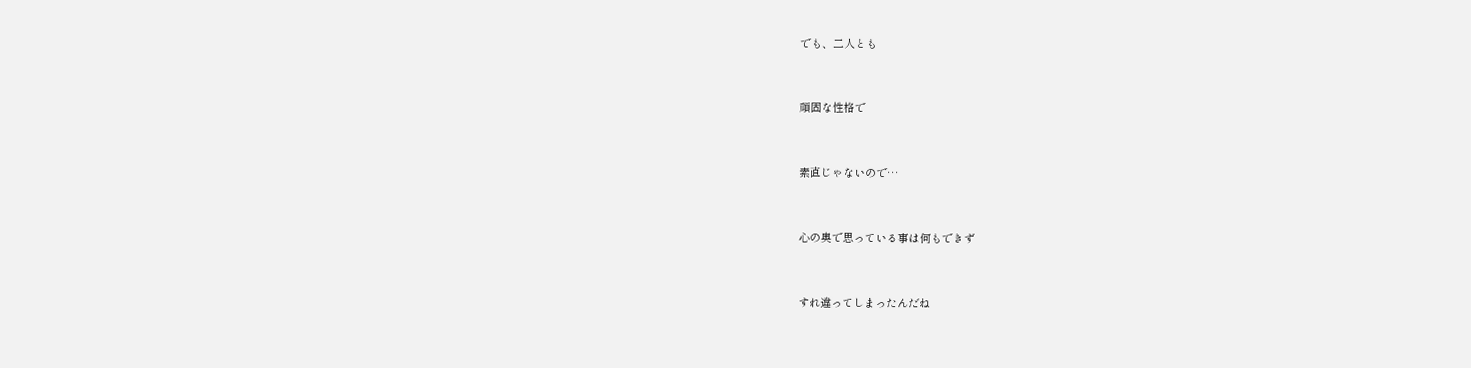でも、二人とも



頑固な性格で



素直じゃないので…



心の奥で思っている事は何もできず



すれ違ってしまったんだね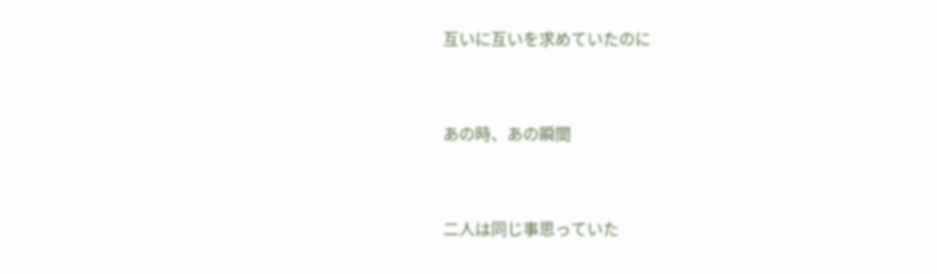互いに互いを求めていたのに



あの時、あの瞬間



二人は同じ事思っていた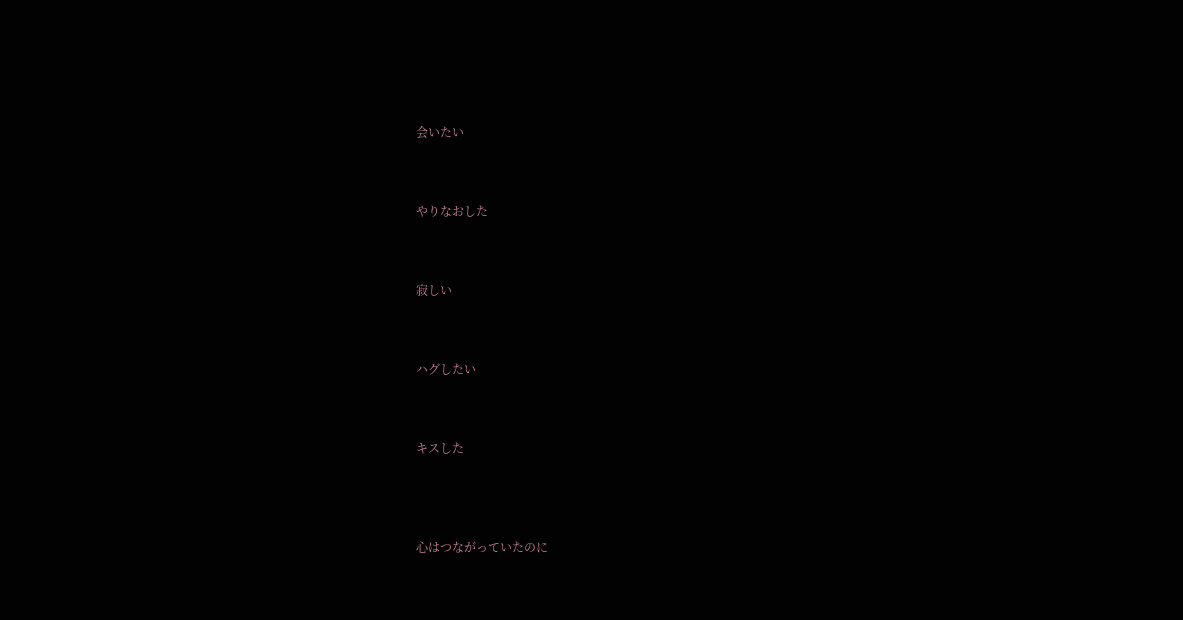会いたい



やりなおした



寂しい



ハグしたい



キスした




心はつながっていたのに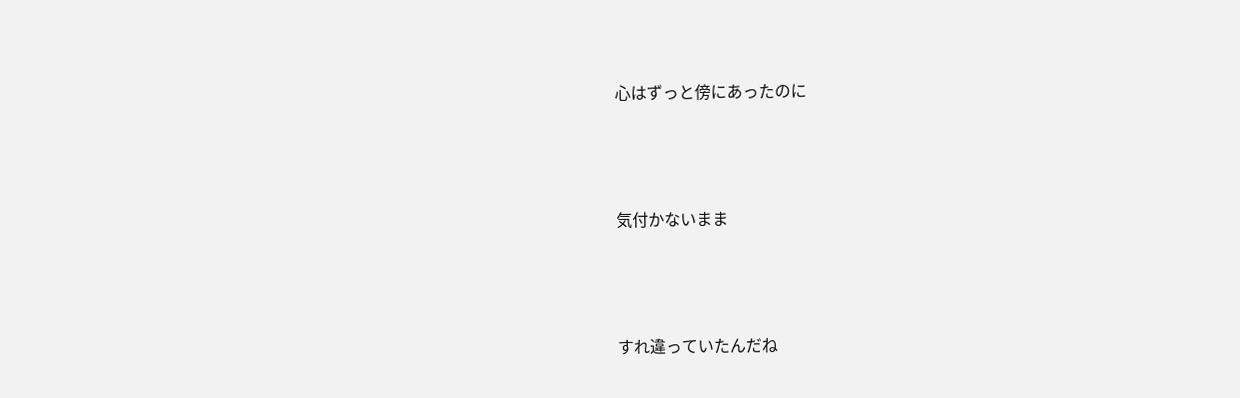心はずっと傍にあったのに



気付かないまま



すれ違っていたんだね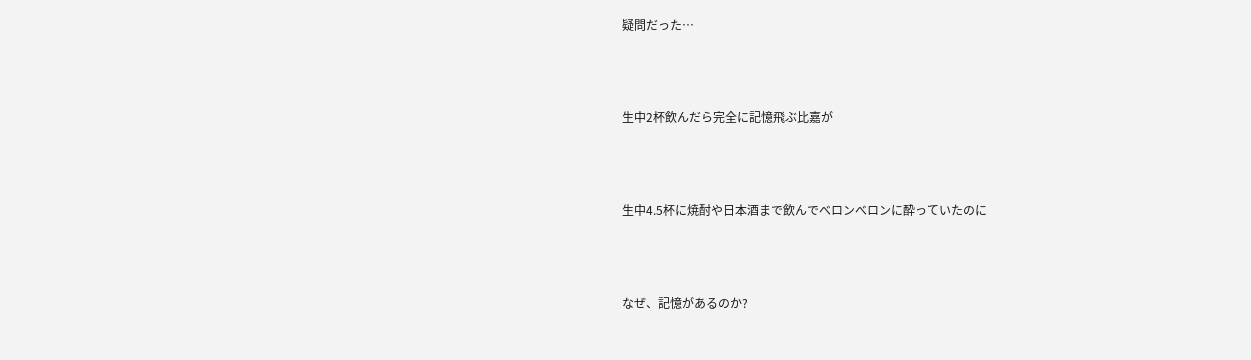疑問だった…



生中2杯飲んだら完全に記憶飛ぶ比嘉が



生中4.5杯に焼酎や日本酒まで飲んでべロンべロンに酔っていたのに



なぜ、記憶があるのか?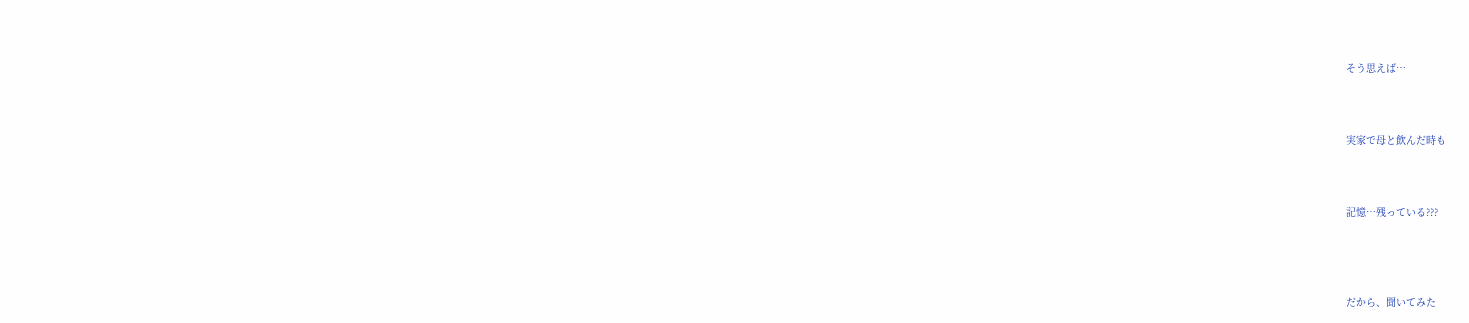そう思えば…



実家で母と飲んだ時も



記憶…残っている???




だから、聞いてみた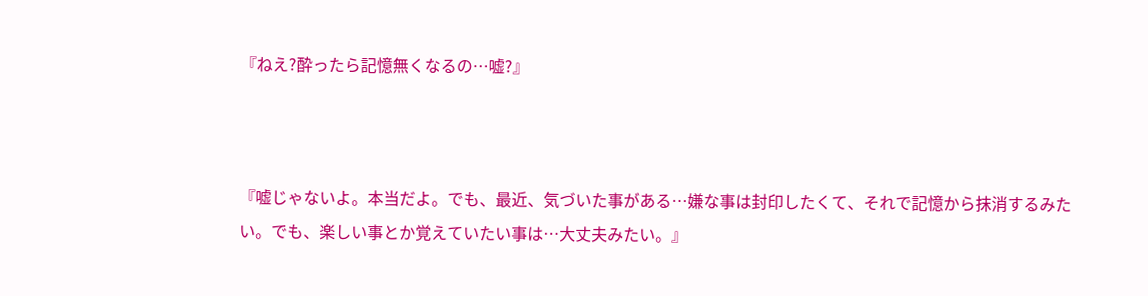『ねえ?酔ったら記憶無くなるの…嘘?』



『嘘じゃないよ。本当だよ。でも、最近、気づいた事がある…嫌な事は封印したくて、それで記憶から抹消するみたい。でも、楽しい事とか覚えていたい事は…大丈夫みたい。』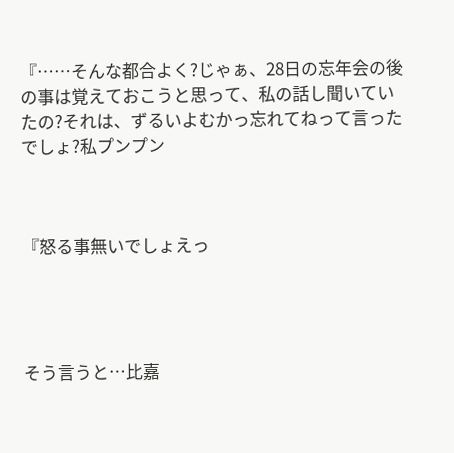『……そんな都合よく?じゃぁ、28日の忘年会の後の事は覚えておこうと思って、私の話し聞いていたの?それは、ずるいよむかっ忘れてねって言ったでしょ?私プンプン



『怒る事無いでしょえっ




そう言うと…比嘉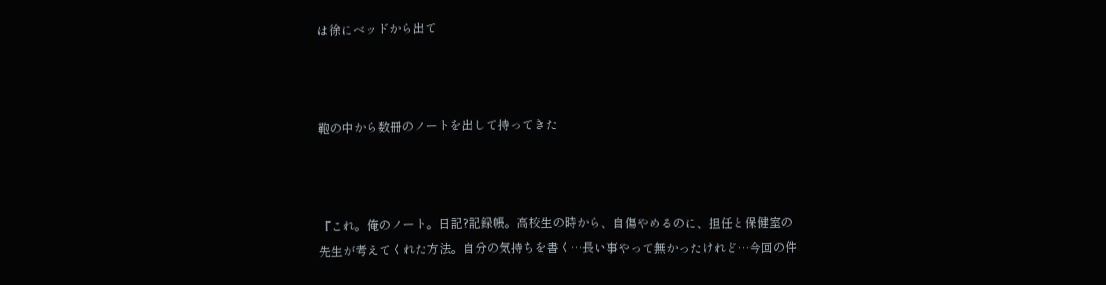は徐にベッドから出て



鞄の中から数冊のノートを出して持ってきた



『これ。俺のノート。日記?記録帳。高校生の時から、自傷やめるのに、担任と保健室の先生が考えてくれた方法。自分の気持ちを書く…長い事やって無かったけれど…今回の件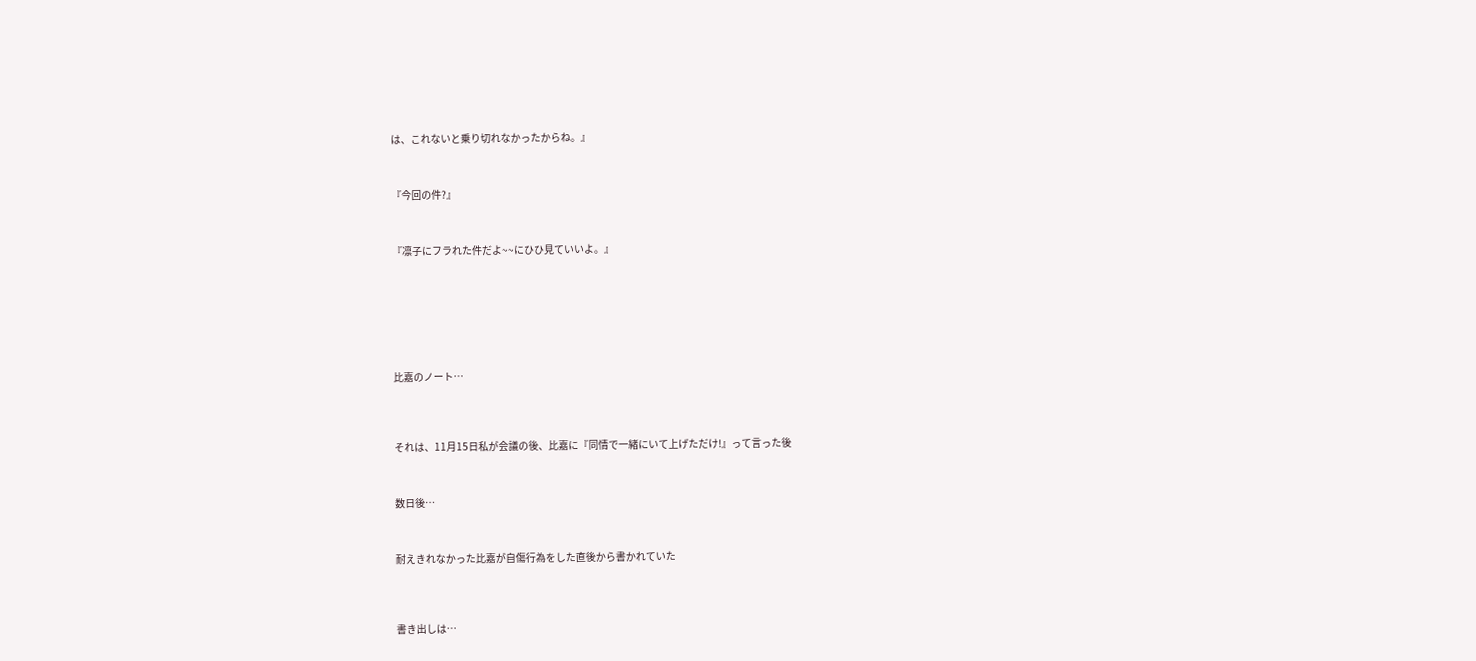は、これないと乗り切れなかったからね。』



『今回の件?』



『凛子にフラれた件だよ~~にひひ見ていいよ。』








比嘉のノート…




それは、11月15日私が会議の後、比嘉に『同情で一緒にいて上げただけ!』って言った後



数日後…



耐えきれなかった比嘉が自傷行為をした直後から書かれていた




書き出しは…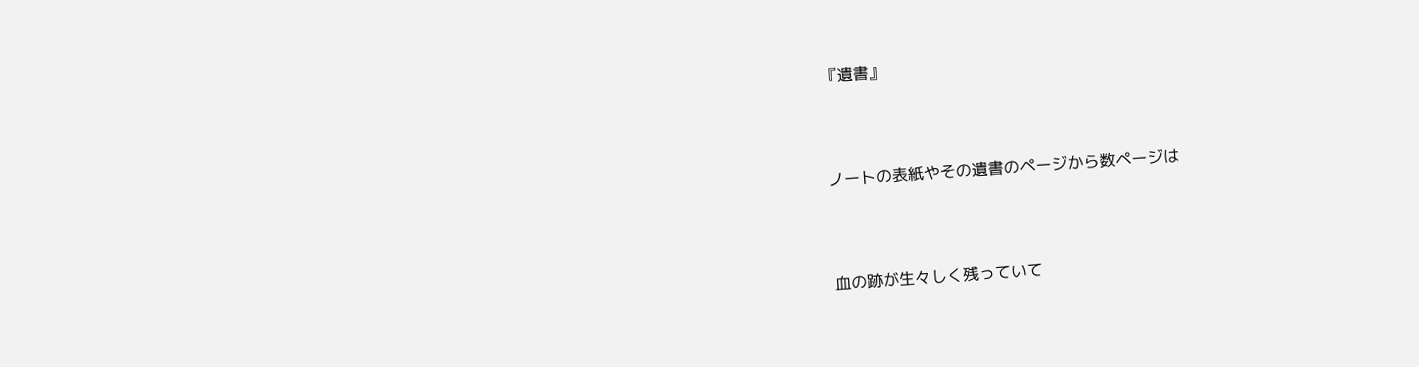『遺書』



ノートの表紙やその遺書のページから数ページは



血の跡が生々しく残っていて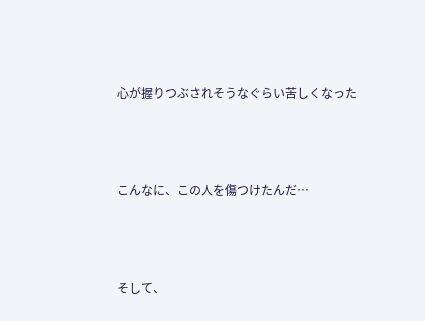心が握りつぶされそうなぐらい苦しくなった



こんなに、この人を傷つけたんだ…



そして、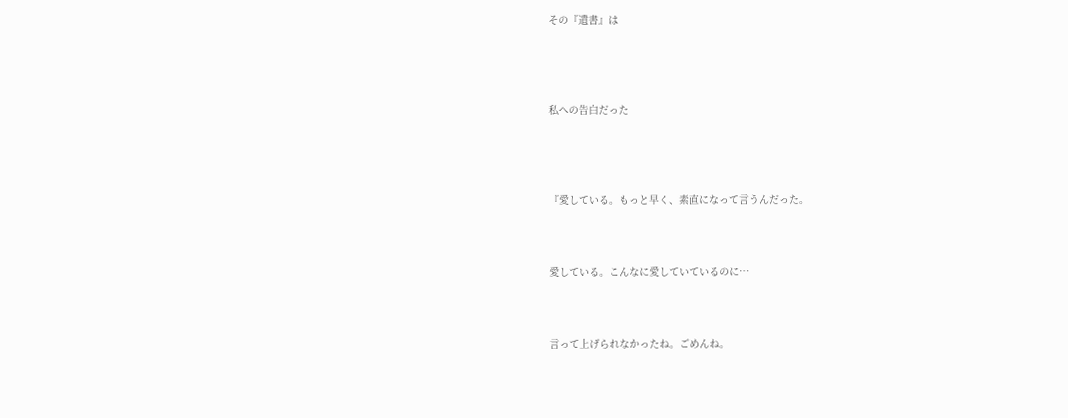その『遺書』は




私への告白だった




『愛している。もっと早く、素直になって言うんだった。



愛している。こんなに愛していているのに…



言って上げられなかったね。ごめんね。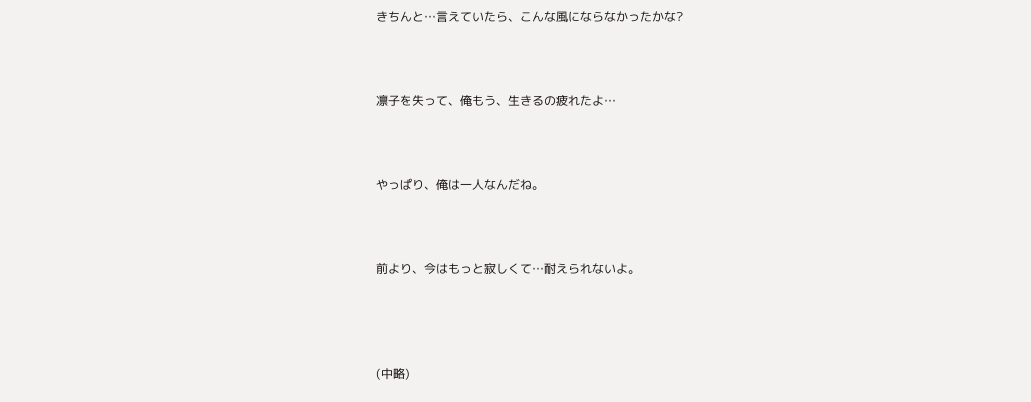きちんと…言えていたら、こんな風にならなかったかな?



凛子を失って、俺もう、生きるの疲れたよ…



やっぱり、俺は一人なんだね。



前より、今はもっと寂しくて…耐えられないよ。




(中略)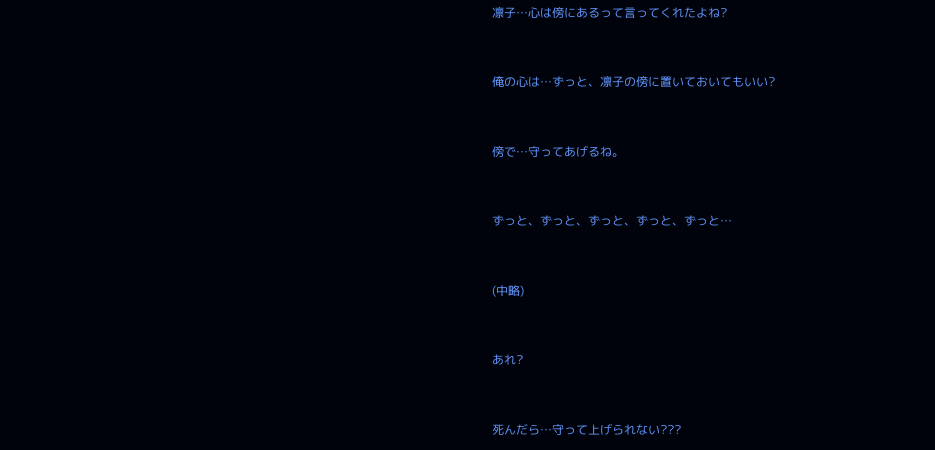凛子…心は傍にあるって言ってくれたよね?



俺の心は…ずっと、凛子の傍に置いておいてもいい?



傍で…守ってあげるね。



ずっと、ずっと、ずっと、ずっと、ずっと…



(中略)



あれ?



死んだら…守って上げられない???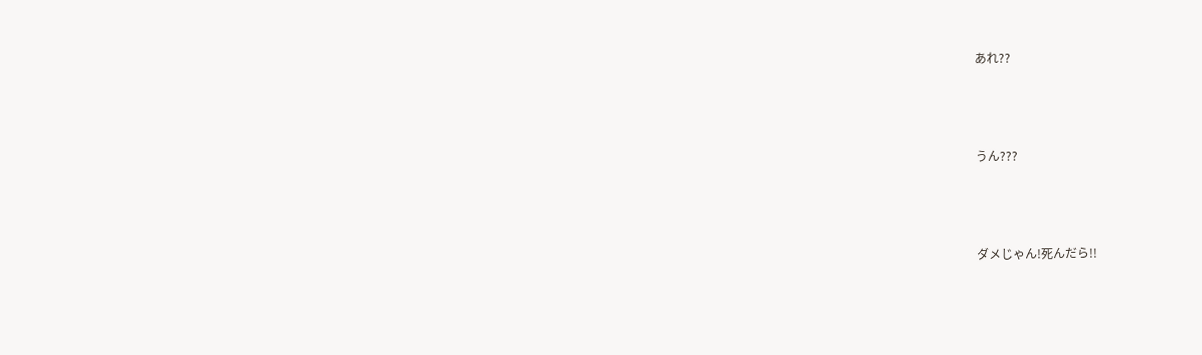あれ??



うん???



ダメじゃん!死んだら!!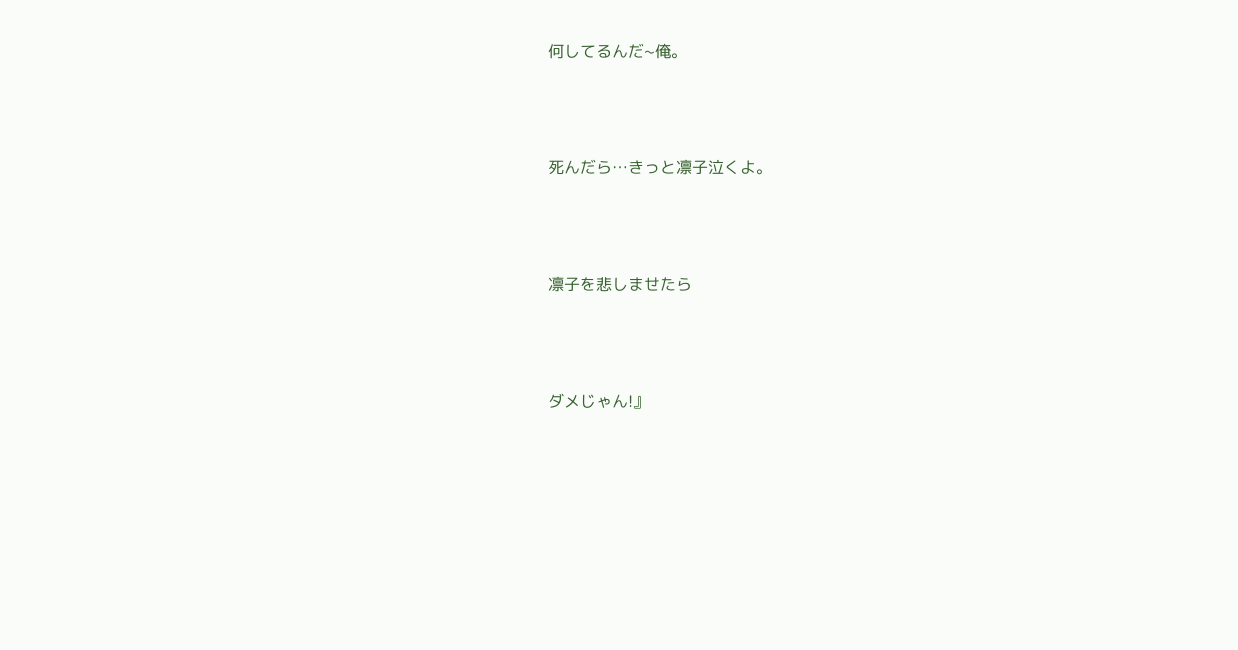何してるんだ~俺。



死んだら…きっと凛子泣くよ。



凛子を悲しませたら



ダメじゃん!』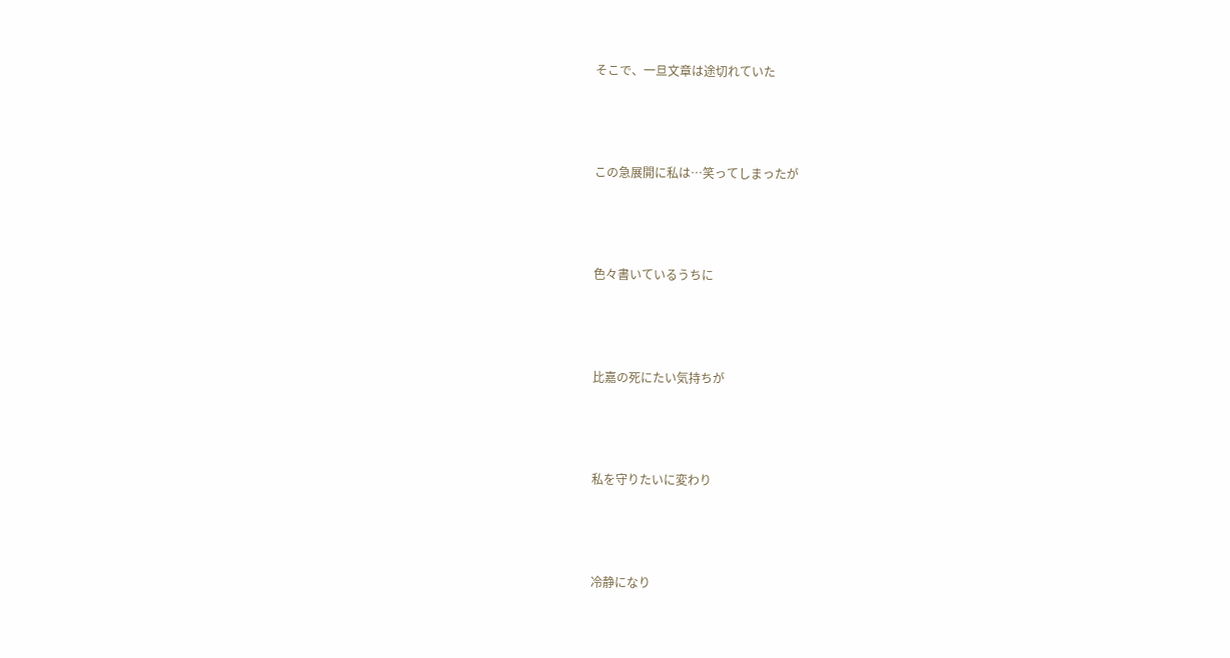そこで、一旦文章は途切れていた



この急展開に私は…笑ってしまったが



色々書いているうちに



比嘉の死にたい気持ちが



私を守りたいに変わり



冷静になり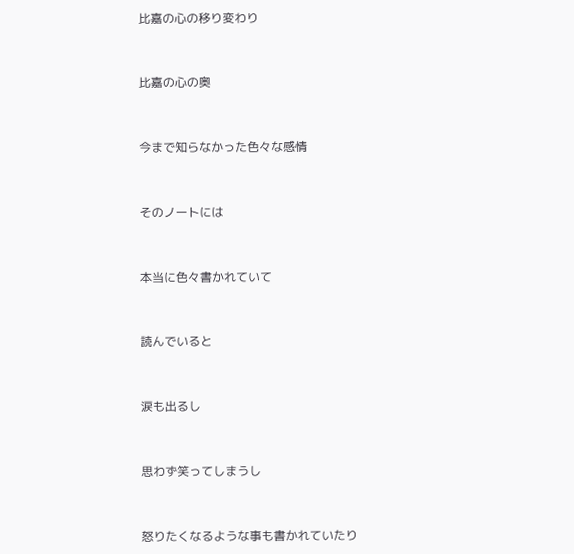比嘉の心の移り変わり



比嘉の心の奥



今まで知らなかった色々な感情



そのノートには



本当に色々書かれていて



読んでいると



涙も出るし



思わず笑ってしまうし



怒りたくなるような事も書かれていたり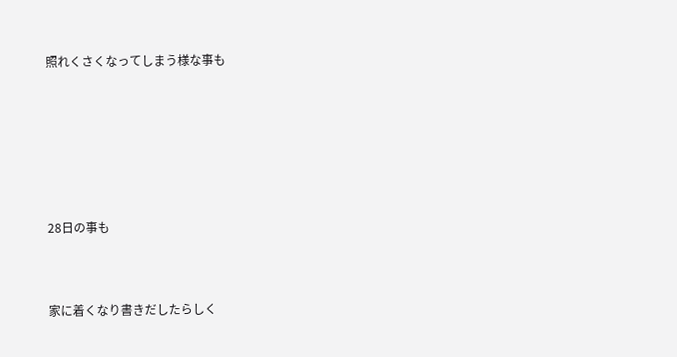照れくさくなってしまう様な事も







28日の事も



家に着くなり書きだしたらしく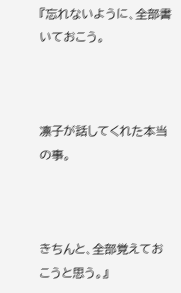『忘れないように、全部書いておこう。



凛子が話してくれた本当の事。



きちんと、全部覚えておこうと思う。』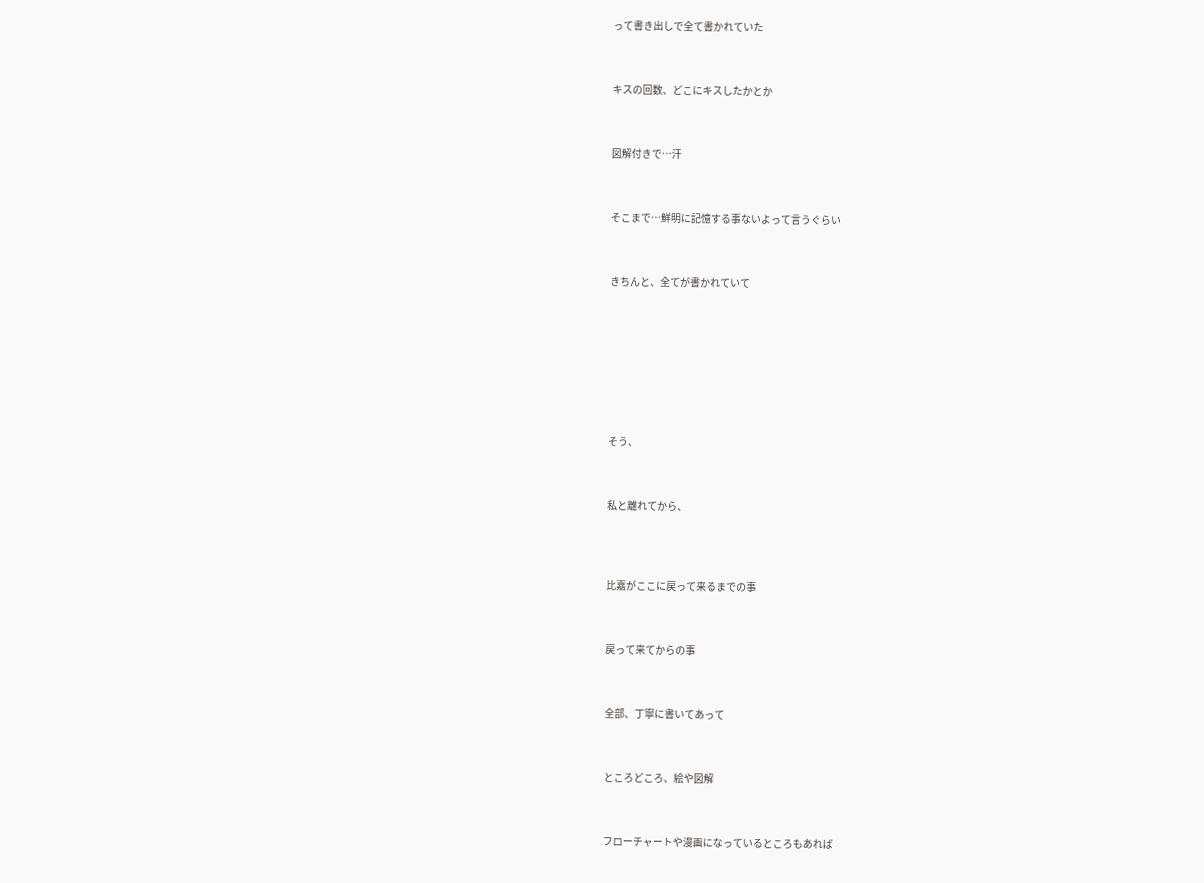って書き出しで全て書かれていた



キスの回数、どこにキスしたかとか



図解付きで…汗



そこまで…鮮明に記憶する事ないよって言うぐらい



きちんと、全てが書かれていて









そう、



私と離れてから、




比嘉がここに戻って来るまでの事



戻って来てからの事



全部、丁寧に書いてあって



ところどころ、絵や図解



フローチャートや漫画になっているところもあれば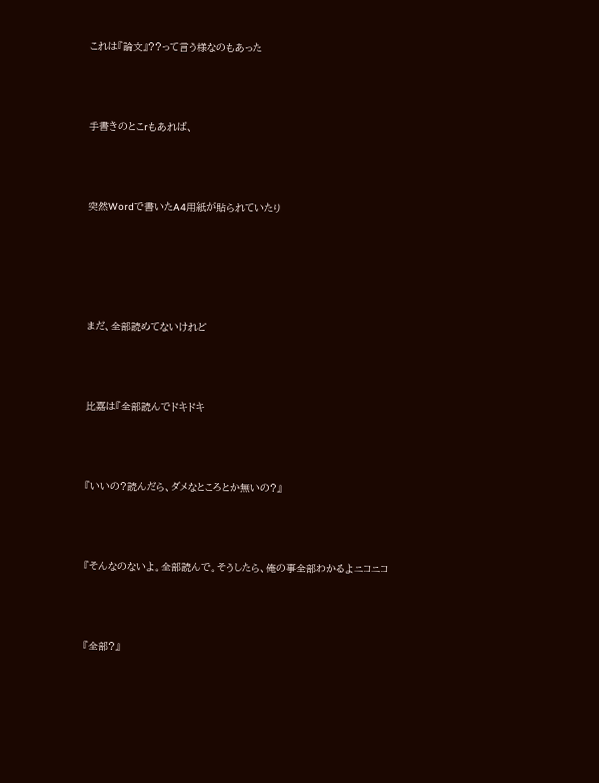これは『論文』??って言う様なのもあった



手書きのとこrもあれば、



突然Wordで書いたA4用紙が貼られていたり





まだ、全部読めてないけれど



比嘉は『全部読んでドキドキ



『いいの?読んだら、ダメなところとか無いの?』



『そんなのないよ。全部読んで。そうしたら、俺の事全部わかるよニコニコ



『全部?』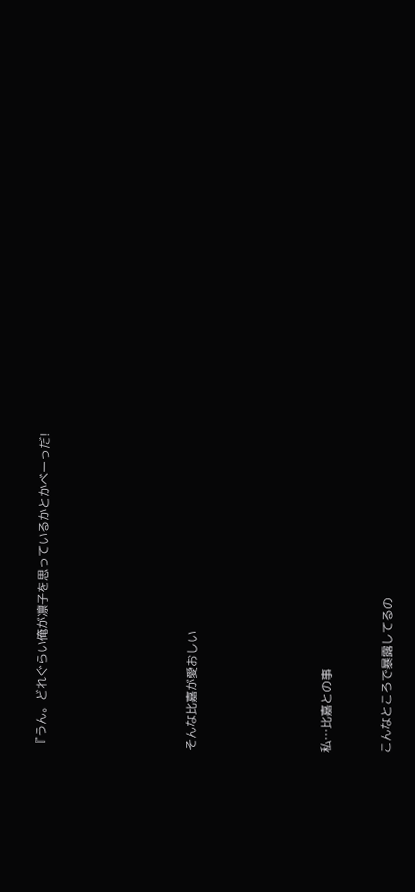『うん。どれぐらい俺が凛子を思っているかとかべーっだ!









そんな比嘉が愛おしい








私…比嘉との事



こんなところで暴露してるの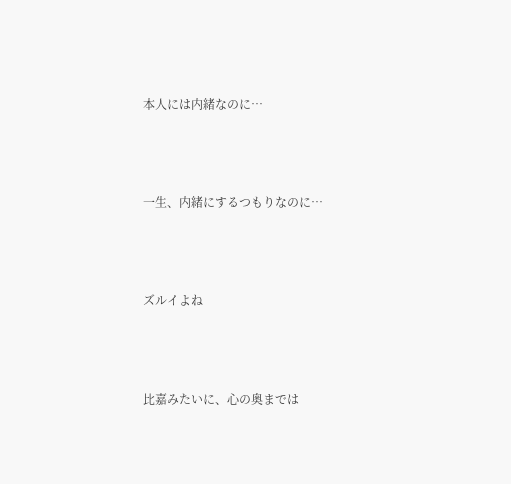本人には内緒なのに…



一生、内緒にするつもりなのに…



ズルイよね



比嘉みたいに、心の奥までは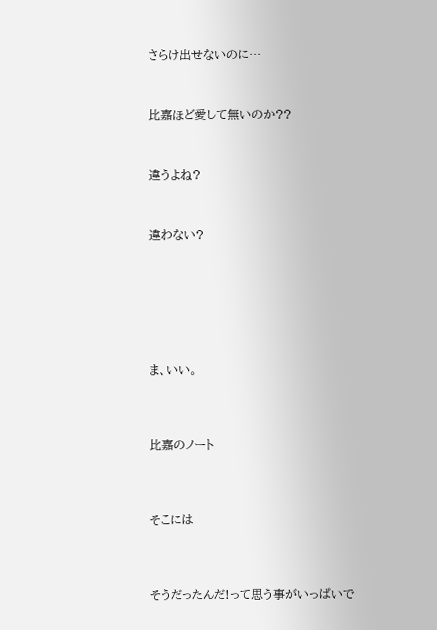さらけ出せないのに…



比嘉ほど愛して無いのか??



違うよね?



違わない?








ま、いい。




比嘉のノート




そこには




そうだったんだ!って思う事がいっぱいで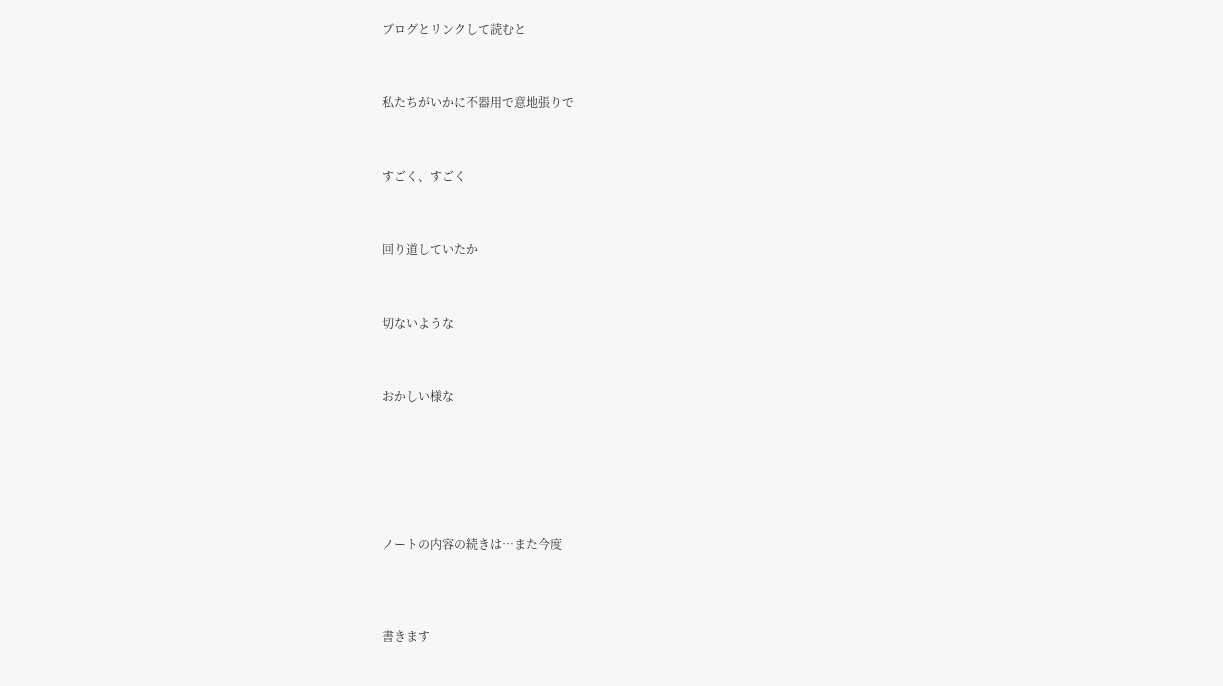ブログとリンクして読むと



私たちがいかに不器用で意地張りで



すごく、すごく



回り道していたか



切ないような



おかしい様な







ノートの内容の続きは…また今度




書きます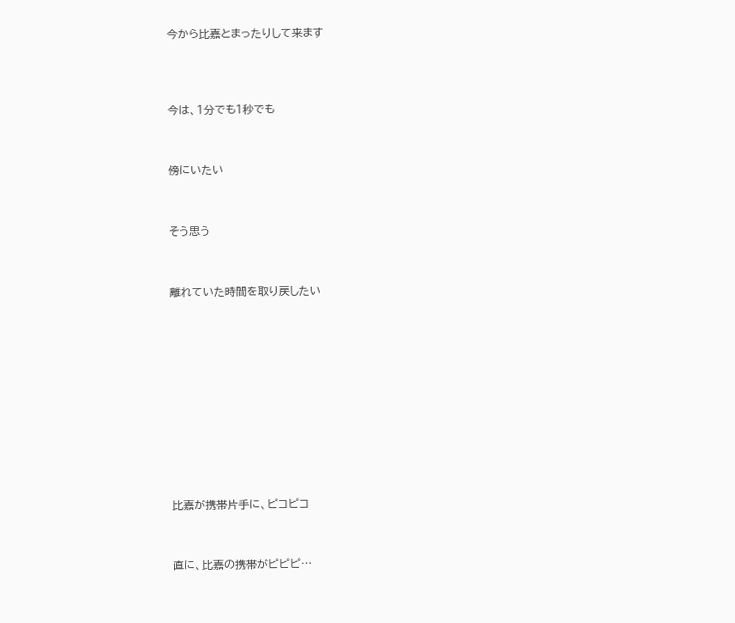今から比嘉とまったりして来ます




今は、1分でも1秒でも



傍にいたい



そう思う



離れていた時間を取り戻したい













比嘉が携帯片手に、ピコピコ



直に、比嘉の携帯がピピピ…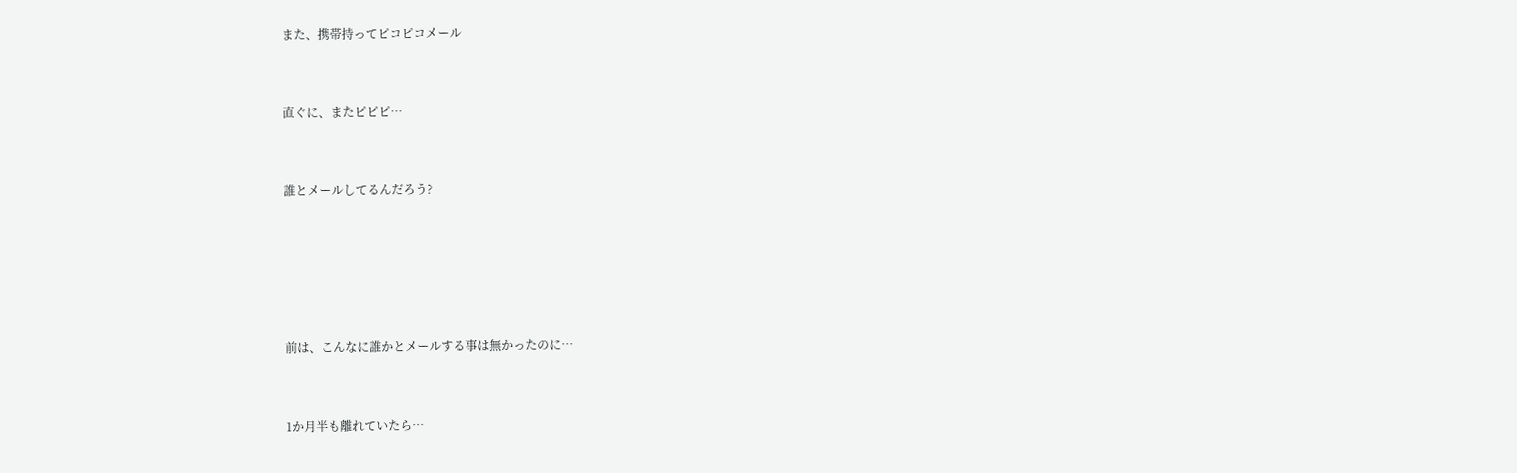また、携帯持ってピコピコメール



直ぐに、またピピピ…



誰とメールしてるんだろう?







前は、こんなに誰かとメールする事は無かったのに…



1か月半も離れていたら…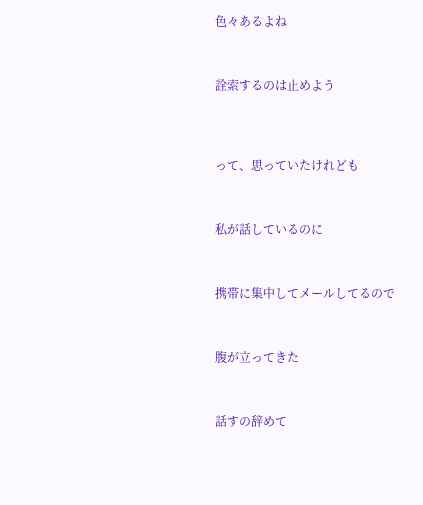色々あるよね



詮索するのは止めよう




って、思っていたけれども



私が話しているのに



携帯に集中してメールしてるので



腹が立ってきた



話すの辞めて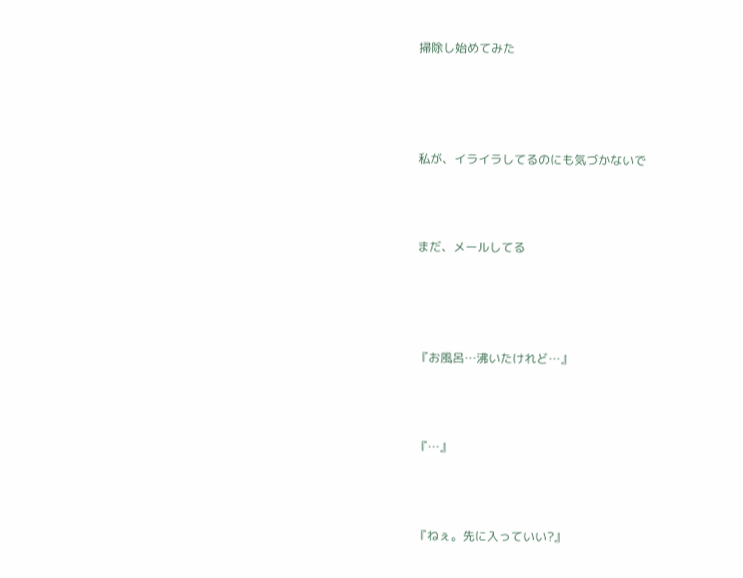掃除し始めてみた




私が、イライラしてるのにも気づかないで



まだ、メールしてる




『お風呂…沸いたけれど…』



『…』



『ねぇ。先に入っていい?』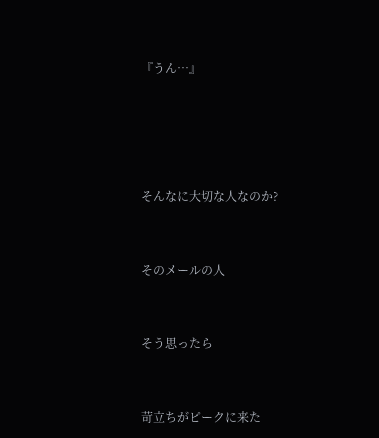『うん…』






そんなに大切な人なのか?



そのメールの人



そう思ったら



苛立ちがピークに来た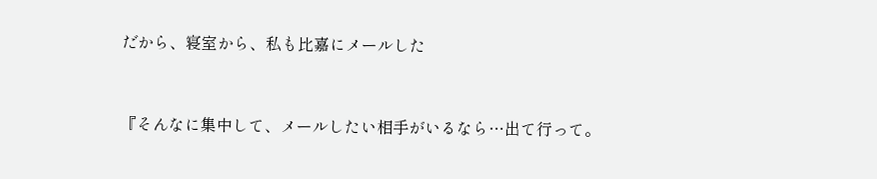だから、寝室から、私も比嘉にメールした



『そんなに集中して、メールしたい相手がいるなら…出て行って。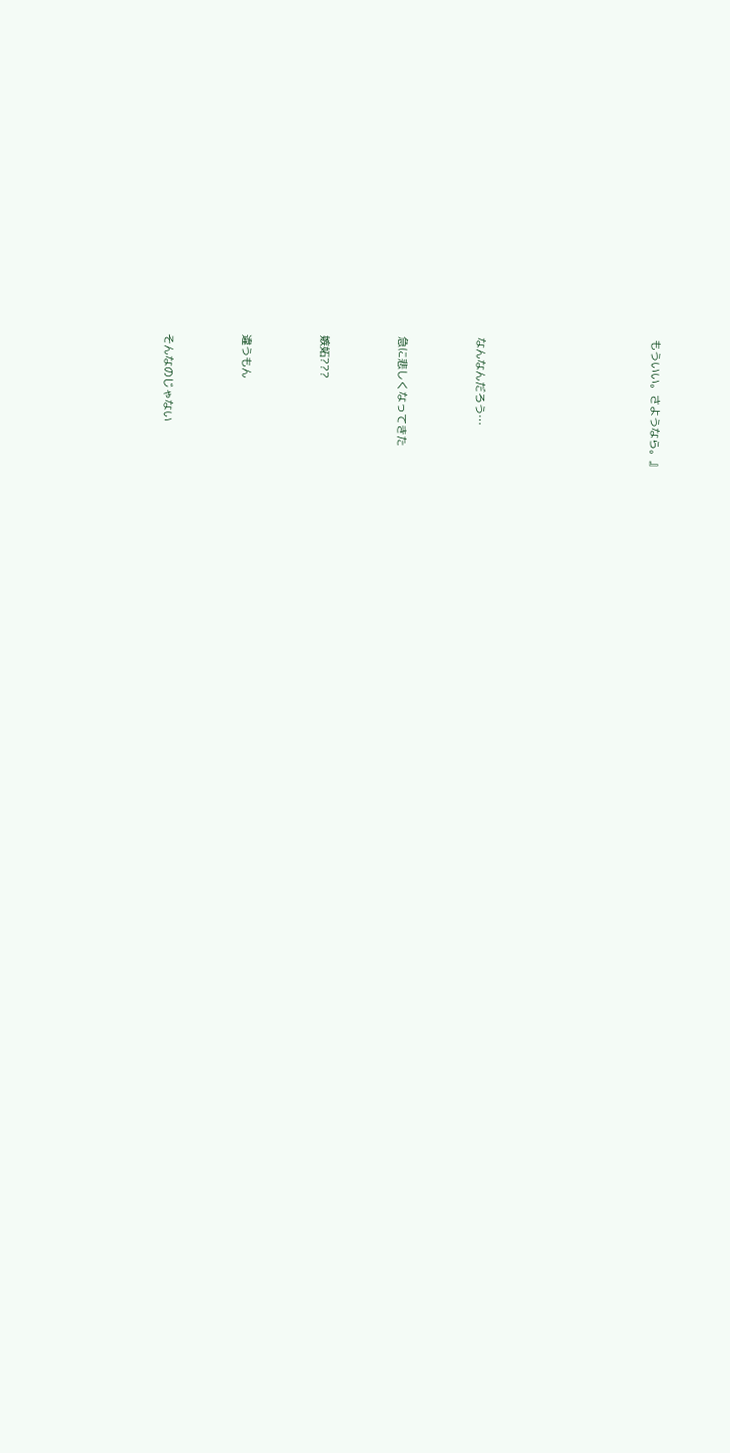もういい。さようなら。』








なんなんだろう…



急に悲しくなってきた



嫉妬???



違うもん



そんなのじゃない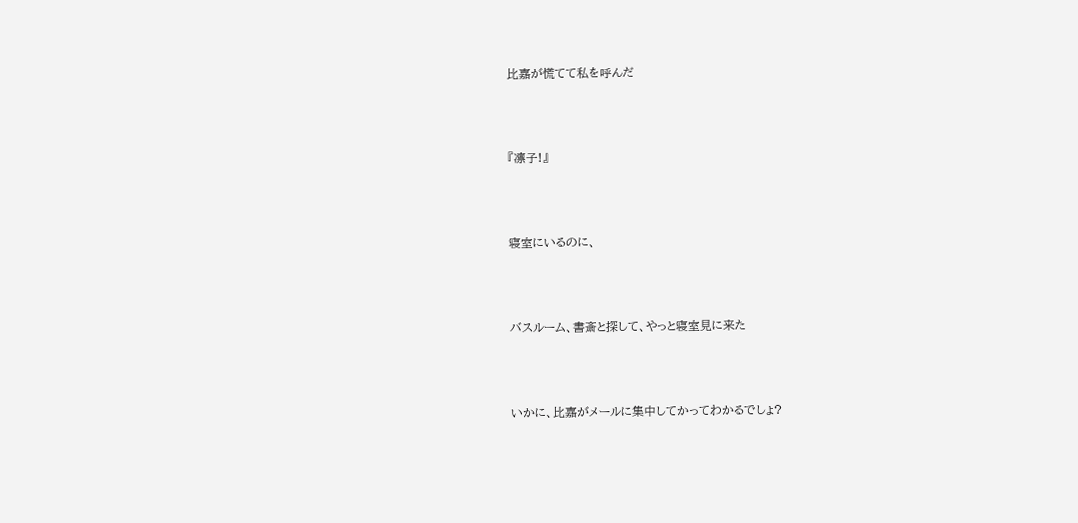比嘉が慌てて私を呼んだ



『凛子!』



寝室にいるのに、



バスルーム、書斎と探して、やっと寝室見に来た



いかに、比嘉がメールに集中してかってわかるでしょ?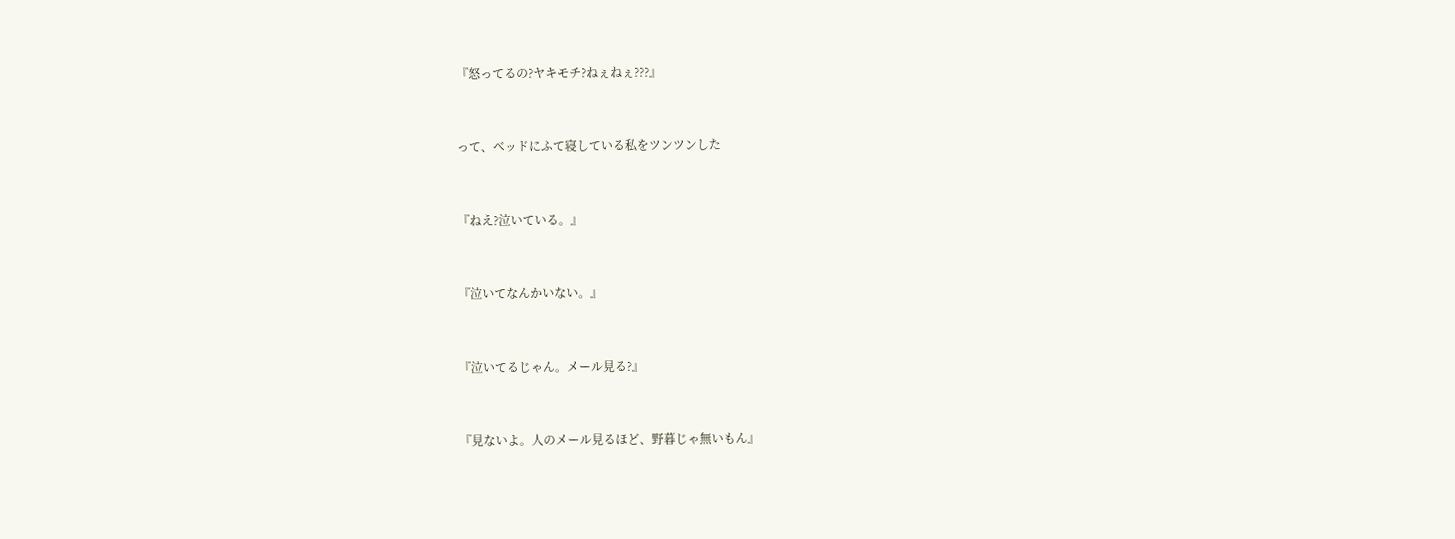『怒ってるの?ヤキモチ?ねぇねぇ???』



って、ベッドにふて寝している私をツンツンした



『ねえ?泣いている。』



『泣いてなんかいない。』



『泣いてるじゃん。メール見る?』



『見ないよ。人のメール見るほど、野暮じゃ無いもん』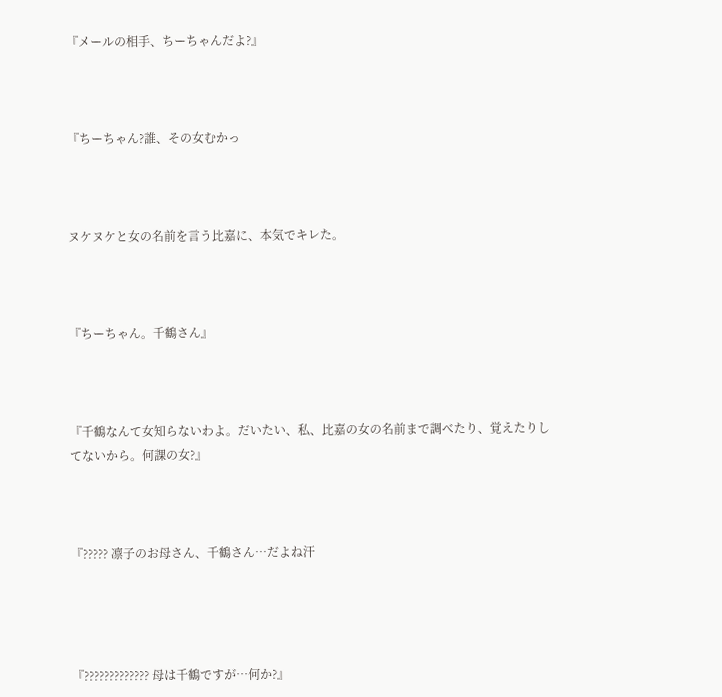『メールの相手、ちーちゃんだよ?』



『ちーちゃん?誰、その女むかっ



ヌケヌケと女の名前を言う比嘉に、本気でキレた。



『ちーちゃん。千鶴さん』



『千鶴なんて女知らないわよ。だいたい、私、比嘉の女の名前まで調べたり、覚えたりしてないから。何課の女?』



『????? 凛子のお母さん、千鶴さん…だよね汗




『????????????? 母は千鶴ですが…何か?』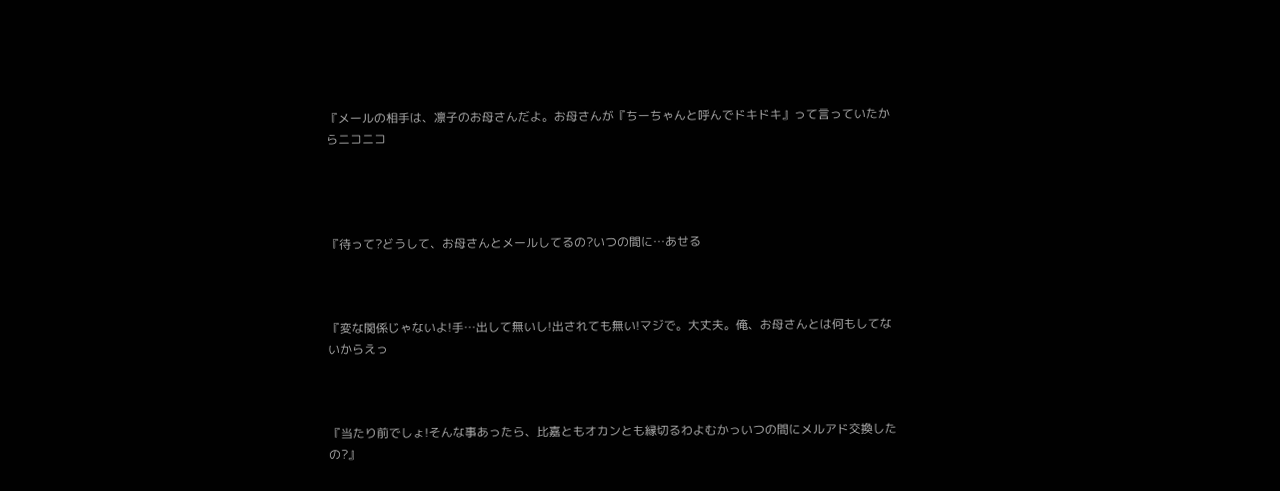『メールの相手は、凛子のお母さんだよ。お母さんが『ちーちゃんと呼んでドキドキ』って言っていたからニコニコ




『待って?どうして、お母さんとメールしてるの?いつの間に…あせる



『変な関係じゃないよ!手…出して無いし!出されても無い!マジで。大丈夫。俺、お母さんとは何もしてないからえっ



『当たり前でしょ!そんな事あったら、比嘉ともオカンとも縁切るわよむかっいつの間にメルアド交換したの?』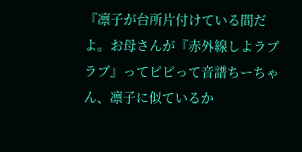『凛子が台所片付けている間だよ。お母さんが『赤外線しよラブラブ』ってピピって音譜ちーちゃん、凛子に似ているか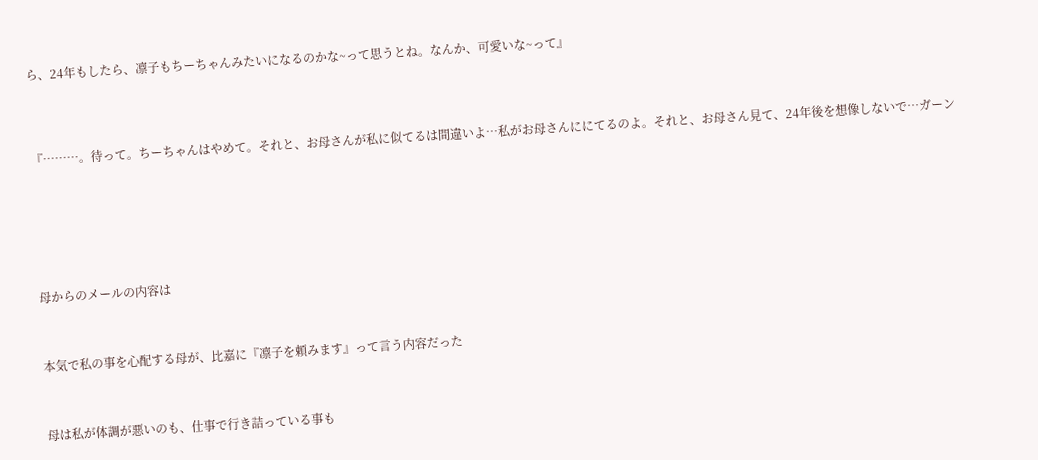ら、24年もしたら、凛子もちーちゃんみたいになるのかな~って思うとね。なんか、可愛いな~って』




『………。待って。ちーちゃんはやめて。それと、お母さんが私に似てるは間違いよ…私がお母さんににてるのよ。それと、お母さん見て、24年後を想像しないで…ガーン







母からのメールの内容は



本気で私の事を心配する母が、比嘉に『凛子を頼みます』って言う内容だった



母は私が体調が悪いのも、仕事で行き詰っている事も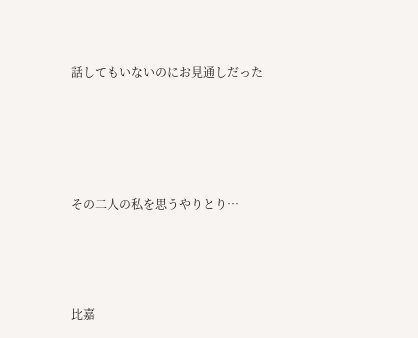話してもいないのにお見通しだった





その二人の私を思うやりとり…




比嘉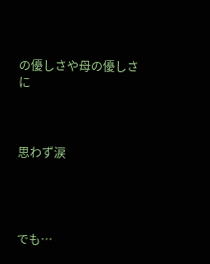の優しさや母の優しさに



思わず涙




でも…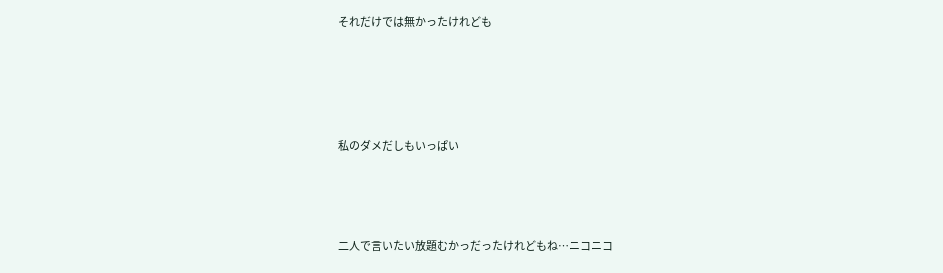それだけでは無かったけれども




私のダメだしもいっぱい



二人で言いたい放題むかっだったけれどもね…ニコニコ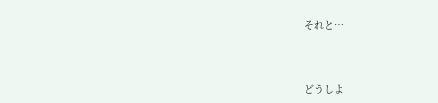それと…



どうしよ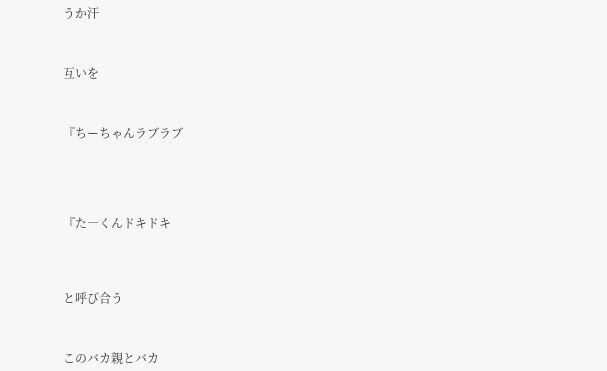うか汗



互いを



『ちーちゃんラブラブ





『た―くんドキドキ




と呼び合う



このバカ親とバカ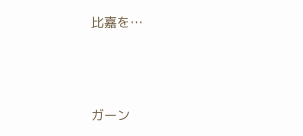比嘉を…




ガーン